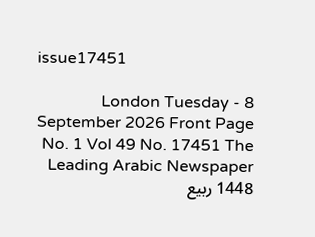issue17451

London Tuesday - 8 September 2026 Front Page No. 1 Vol 49 No. 17451 The Leading Arabic Newspaper 1448 ربيع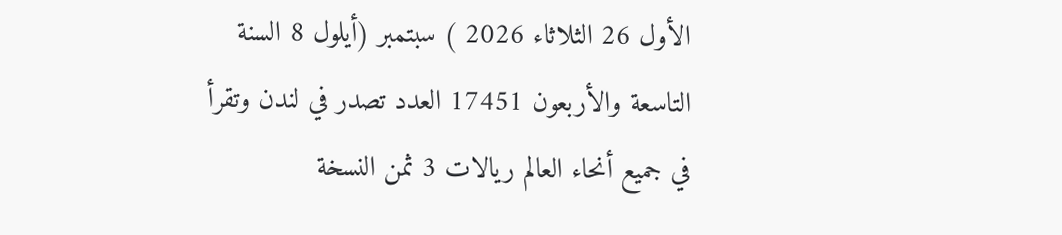الأول 26 الثلاثاء 2026 ) سبتمبر (أيلول 8 السنة التاسعة والأربعون 17451 العدد تصدر في لندن وتقرأ في جميع أنحاء العالم ريالات 3 ثمن النسخة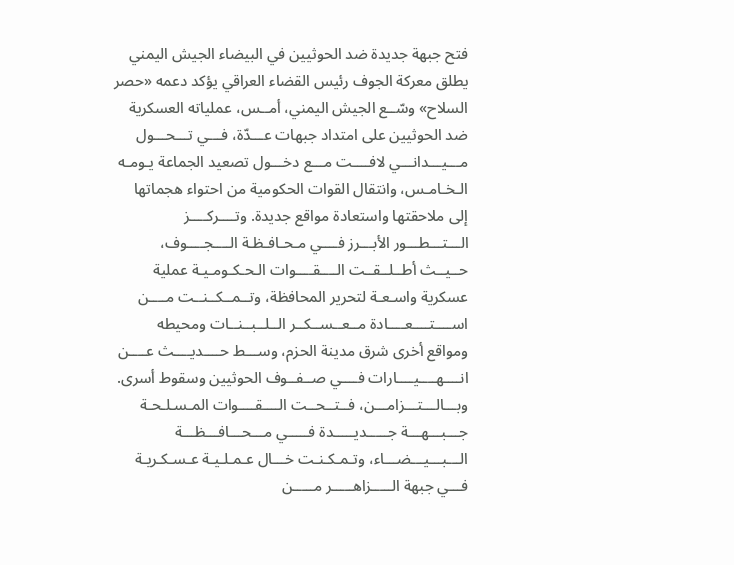فتح جبهة جديدة ضد الحوثيين في البيضاء الجيش اليمني يطلق معركة الجوف رئيس القضاء العراقي يؤكد دعمه «حصر السلاح» وسّــع الجيش اليمني، أمــس، عملياته العسكرية ضد الحوثيين على امتداد جبهات عـــدّة، فـــي تـــحـــول مـــيـــدانـــي لافــــت مـــع دخـــول تصعيد الجماعة يـومـه الـخـامـس، وانتقال القوات الحكومية من احتواء هجماتها إلى ملاحقتها واستعادة مواقع جديدة. وتــــركــــز الـــتـــطـــور الأبـــرز فــــي مـحـافـظـة الــــجــــوف، حــيــث أطــلــقــت الــــقــــوات الـحـكـومـيـة عملية عسكرية واسـعـة لتحرير المحافظة، وتــمــكــنــت مــــن اســــتــــعــــادة مــعــســكــر الــلــبــنــات ومحيطه ومواقع أخرى شرق مدينة الحزم، وســـط حــــديــــث عــــن انــــهــــيــــارات فــــي صــفــوف الحوثيين وسقوط أسرى. وبـــالـــتـــزامـــن، فــتــحــت الــــقــــوات المـسـلـحـة جـــبـــهـــة جـــــديـــــدة فـــــي مـــحـــافـــظـــة الـــبـــيـــضـــاء، وتـمـكـنـت خـــال عـمـلـيـة عـسـكـريـة فـــي جبهة الـــــزاهـــــر مـــــن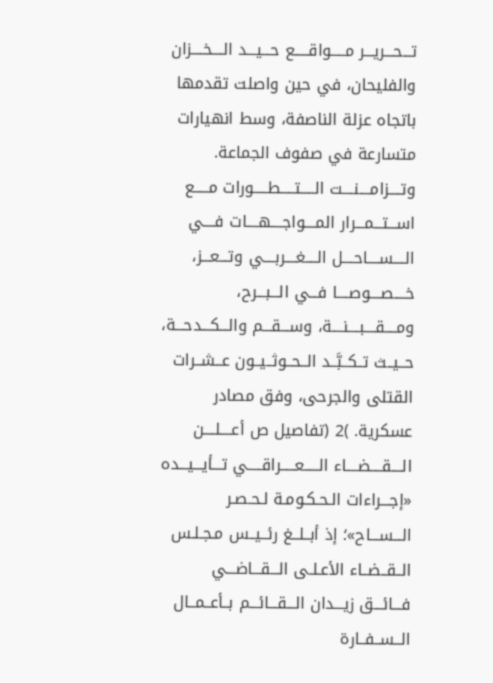تـــحـــريـــر مـــــواقـــــع حـــيـــد الــــخــــزان والفليحان، في حين واصلت تقدمها باتجاه عزلة الناصفة، وسط انهيارات متسارعة في صفوف الجماعة. وتــــزامــــنــــت الـــــتـــــطـــــورات مـــــع اســـتـــمـــرار المــــواجــــهــــات فــــي الــــســــاحــــل الــــغــــربــــي وتـــعـــز، خــــصــــوصــــا فـــي الـــبـــرح، ومــــقــــبــــنــــة، وســـقـــم والـــكـــدحـــة، حــيــث تــكــبَّــد الــحــوثــيــون عــشــرات القتلى والجرحى، وفق مصادر عسكرية. )2 (تفاصيل ص أعــــلــــن الــــقــــضــــاء الـــــعـــــراقـــــي تـــأيـــيـــده «إجـــراءات الـحـكـومـة لـحـصـر الـــســـاح»؛ إذ أبــلــغ رئــيــس مـجـلـس الــقــضــاء الأعـلـى الـــقـــاضـــي فـــائـــق زيـــدان الـــقـــائـــم بــأعــمــال الــســفــارة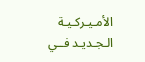الأمـيـركـيـة الـجـديـد فــي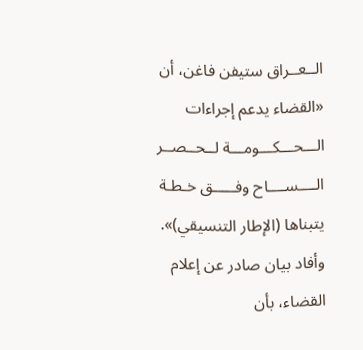الــعــراق ستيفن فاغن، أن «القضاء يدعم إجراءات الـــحـــكـــومـــة لــحــصــر الــــســــاح وفـــــق خـطـة يتبناها (الإطار التنسيقي)». وأفاد بيان صادر عن إعلام القضاء، بأن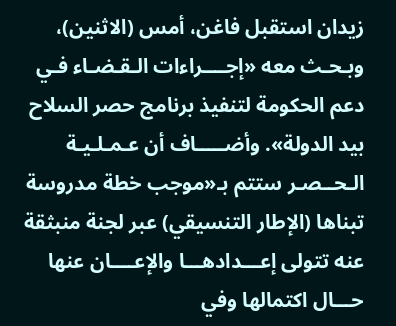زيدان استقبل فاغن، أمس (الاثنين)، وبـحـث معه «إجــــراءات الـقـضـاء فـي دعم الحكومة لتنفيذ برنامج حصر السلاح بيد الدولة». وأضـــــاف أن عـمـلـيـة الـحــصـر ستتم بـ«موجب خطة مدروسة تبناها (الإطار التنسيقي) عبر لجنة منبثقة عنه تتولى إعـــدادهـــا والإعــــان عنها حـــال اكتمالها وفي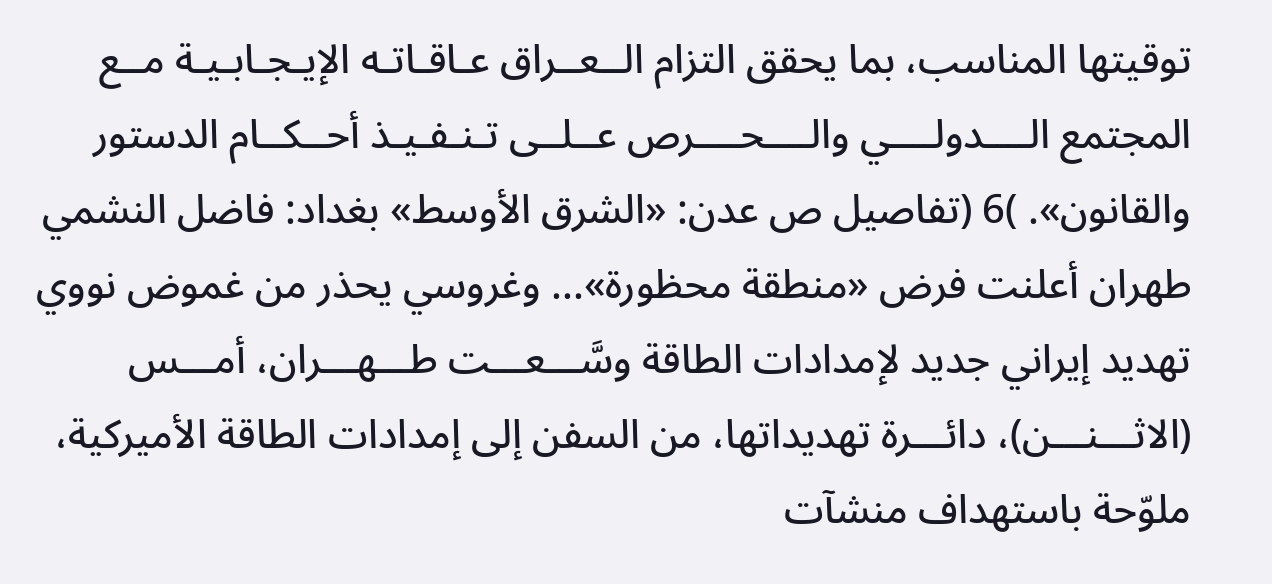توقيتها المناسب، بما يحقق التزام الــعــراق عـاقـاتـه الإيـجـابـيـة مــع المجتمع الــــدولــــي والــــحــــرص عــلــى تـنـفـيـذ أحــكــام الدستور والقانون». )6 (تفاصيل ص عدن: «الشرق الأوسط» بغداد: فاضل النشمي طهران أعلنت فرض «منطقة محظورة»... وغروسي يحذر من غموض نووي تهديد إيراني جديد لإمدادات الطاقة وسَّـــعـــت طـــهـــران، أمـــس (الاثـــنـــن)، دائـــرة تهديداتها، من السفن إلى إمدادات الطاقة الأميركية، ملوّحة باستهداف منشآت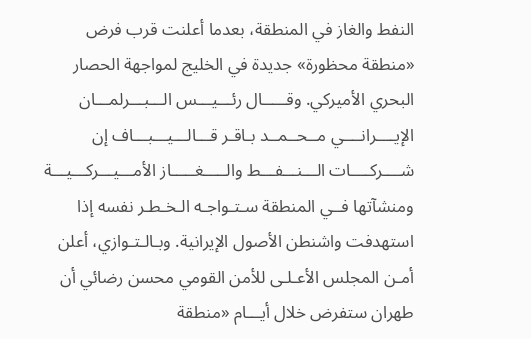النفط والغاز في المنطقة، بعدما أعلنت قرب فرض «منطقة محظورة» جديدة في الخليج لمواجهة الحصار البحري الأميركي. وقـــــال رئـــيـــس الـــبـــرلمـــان الإيــــرانــــي مــحــمــد بـاقـر قـــالـــيـــبـــاف إن شــــركــــات الـــنـــفـــط والـــــغـــــاز الأمـــيـــركـــيـــة ومنشآتها فــي المنطقة سـتـواجـه الـخـطـر نفسه إذا استهدفت واشنطن الأصول الإيرانية. وبـالـتـوازي، أعلن أمـن المجلس الأعـلـى للأمن القومي محسن رضائي أن طهران ستفرض خلال أيـــام «منطقة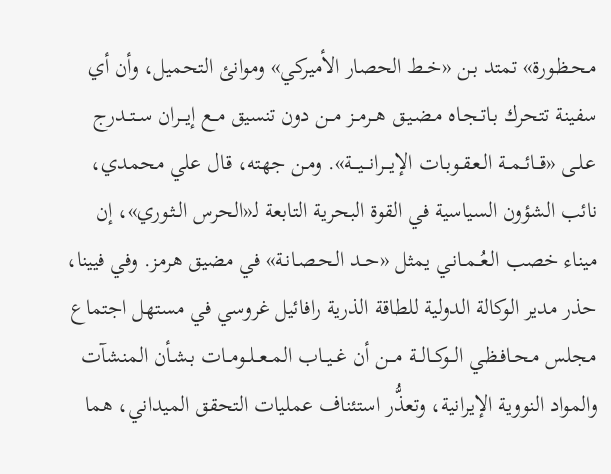مـحـظـورة» تمتد بـن «خــط الحصار الأميركي» وموانئ التحميل، وأن أي سفينة تتحرك بـاتـجـاه مـضـيـق هــرمــز مــن دون تنسيق مــع إيـــران ســتــدرج عـلـى «قــائــمــة الـعـقـوبـات الإيـــرانـــيـــة». ومـن جهته، قال علي محمدي، نائب الشؤون السياسية في القوة البحرية التابعة لـ«الحرس الـثـوري»، إن ميناء خصب الـعُــمـانـي يمثل «حــد الـحـصـانـة» في مضيق هرمز. وفي فيينا، حذر مدير الوكالة الدولية للطاقة الذرية رافائيل غروسي في مستهل اجتماع مجلس مـحـافـظـي الــوكــالــة مـــن أن غــيــاب المــعــلــومــات بـشـأن المنشآت والمواد النووية الإيرانية، وتعذُّر استئناف عمليات التحقق الميداني، هما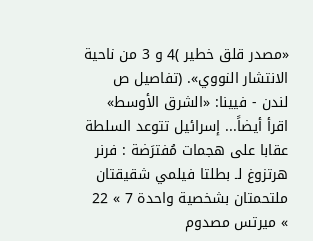«مصدر قلق خطير )4 و 3 من ناحية الانتشار النووي». (تفاصيل ص لندن - فيينا: «الشرق الأوسط» اقرأ أيضاً... إسرائيل تتوعد السلطة عقابا على هجمات مُفترَضة : فرنر هرتزوغ لـ بطلتا فيلمي شقيقتان ملتحمتان بشخصية واحدة 7 » 22 » ميرتس مصدوم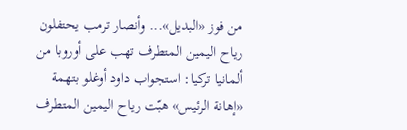من فوز «البديل»... وأنصار ترمب يحتفلون رياح اليمين المتطرف تهب على أوروبا من ألمانيا تركيا: استجواب داود أوغلو بتهمة «إهانة الرئيس» هبّت رياح اليمين المتطرف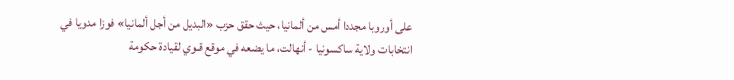على أوروبا مجددا أمس من ألمانيا، حيث حقق حزب «البديل من أجل ألمانيا» فوزا مدويا في انتخابات ولاية ساكسونيا - أنهالت، ما يضعه في موقع قـوي لقيادة حكومة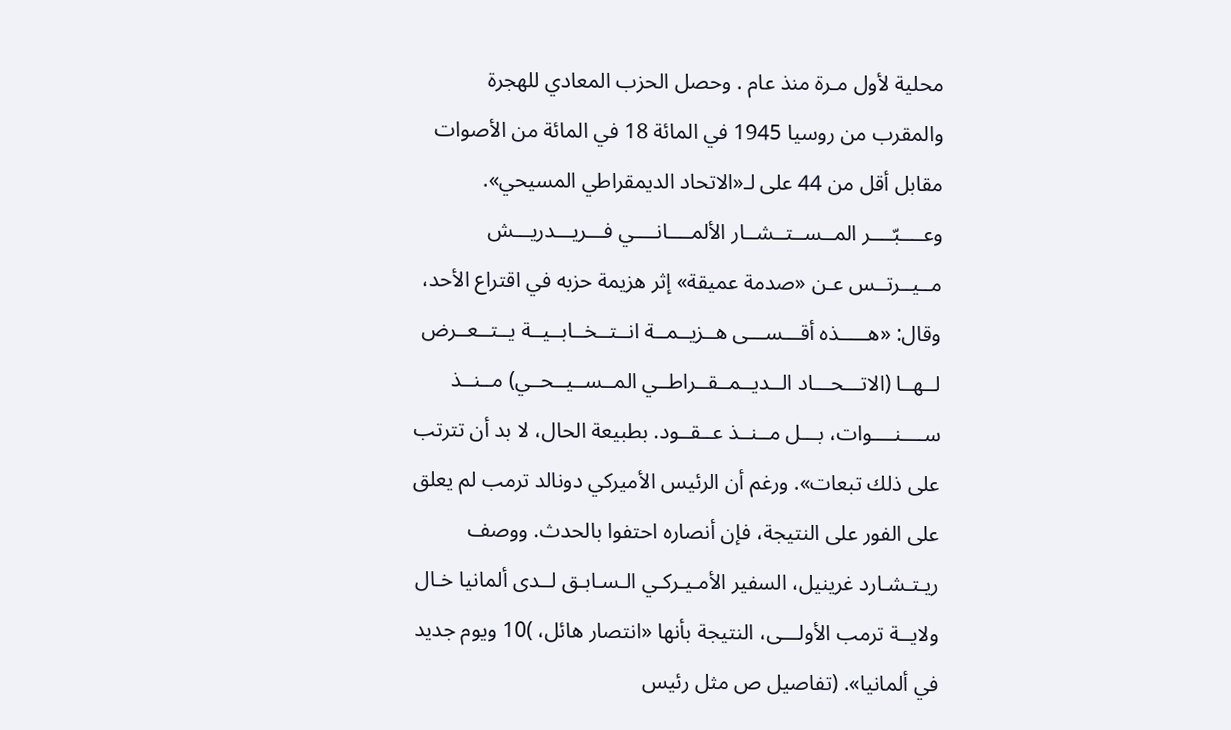محلية لأول مـرة منذ عام . وحصل الحزب المعادي للهجرة والمقرب من روسيا 1945 في المائة 18 في المائة من الأصوات مقابل أقل من 44 على لـ«الاتحاد الديمقراطي المسيحي». وعــــبّــــر المــســتــشــار الألمــــانــــي فـــريـــدريـــش مــيــرتــس عـن «صدمة عميقة» إثر هزيمة حزبه في اقتراع الأحد، وقال: «هـــــذه أقـــســـى هــزيــمــة انــتــخــابــيــة يــتــعــرض لــهــا (الاتـــحـــاد الــديــمــقــراطــي المــســيــحــي) مــنــذ ســــنــــوات، بـــل مــنــذ عــقــود. بطبيعة الحال، لا بد أن تترتب على ذلك تبعات». ورغم أن الرئيس الأميركي دونالد ترمب لم يعلق على الفور على النتيجة، فإن أنصاره احتفوا بالحدث. ووصف ريـتـشـارد غرينيل، السفير الأمـيـركـي الـسـابـق لــدى ألمانيا خـال ولايــة ترمب الأولـــى، النتيجة بأنها «انتصار هائل، )10 ويوم جديد في ألمانيا». (تفاصيل ص مثل رئيس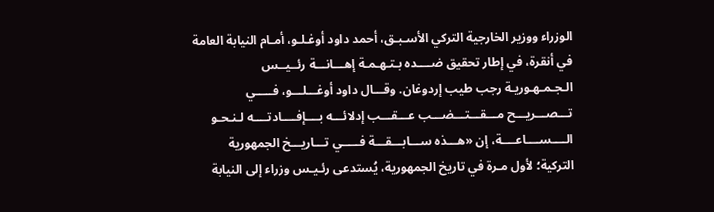الوزراء ووزير الخارجية التركي الأسـبـق، أحمد داود أوغـلـو، أمـام النيابة العامة في أنقرة، في إطار تحقيق ضــــده بـتـهـمـة إهـــانـــة رئــيــس الـجـمـهـوريـة رجب طيب إردوغان. وقـــال داود أوغـــلـــو، فـــــي تـــصـــريـــح مـــقـــتـــضـــب عـــقـــب إدلائـــه بــــإفــــادتــــه لـنـحـو الــــســــاعــــة، إن «هـــذه ســـابـــقـــة فـــــي تـــاريـــخ الجمهورية التركية؛ لأول مـرة في تاريخ الجمهورية، يُستدعى رئـيـس وزراء إلى النيابة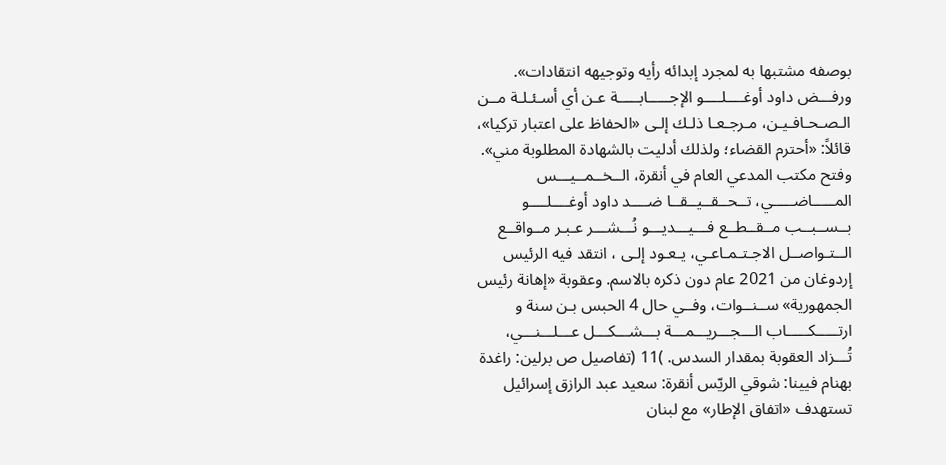بوصفه مشتبها به لمجرد إبدائه رأيه وتوجيهه انتقادات». ورفـــض داود أوغــــلــــو الإجـــــابـــــة عـن أي أسـئـلـة مــن الـصـحـافـيـن، مـرجـعـا ذلـك إلـى «الحفاظ على اعتبار تركيا»، قائلاً: «أحترم القضاء؛ ولذلك أدليت بالشهادة المطلوبة مني». وفتح مكتب المدعي العام في أنقرة، الــخــمــيـــس المـــــاضـــــي، تــحــقــيــقــا ضــــد داود أوغــــلــــو بــســبــب مــقــطــع فـــيـــديـــو نُـــشـــر عـبـر مــواقــع الــتـواصــل الاجـتـمـاعـي، يـعـود إلـى ، انتقد فيه الرئيس إردوغان من 2021 عام دون ذكره بالاسم. وعقوبة «إهانة رئيس الجمهورية» ســنــوات، وفــي حال 4 الحبس بـن سنة و ارتـــــكـــــاب الـــجـــريـــمـــة بـــشـــكـــل عـــلـــنـــي، تُـــزاد العقوبة بمقدار السدس. )11 (تفاصيل ص برلين: راغدة بهنام فيينا: شوقي الريّس أنقرة: سعيد عبد الرازق إسرائيل تستهدف «اتفاق الإطار» مع لبنان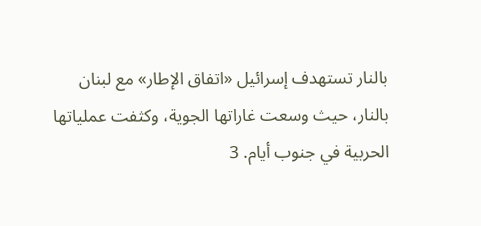بالنار تستهدف إسرائيل «اتفاق الإطار» مع لبنان بالنار، حيث وسعت غاراتها الجوية، وكثفت عملياتها الحربية في جنوب أيام. 3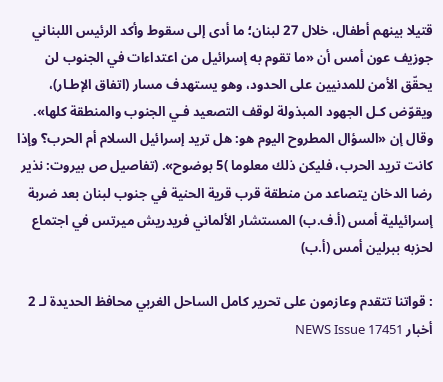قتيلا بينهم أطفال، خلال 27 لبنان؛ ما أدى إلى سقوط وأكد الرئيس اللبناني جوزيف عون أمس أن «ما تقوم به إسرائيل من اعتداءات في الجنوب لن يحقّق الأمن للمدنيين على الحدود، وهو يستهدف مسار (اتفاق الإطـار)، ويقوّض كـل الجهود المبذولة لوقف التصعيد فـي الجنوب والمنطقة كلها». وقال إن «السؤال المطروح اليوم هو: هل تريد إسرائيل السلام أم الحرب؟ وإذا كانت تريد الحرب، فليكن ذلك معلوما )5 بوضوح». (تفاصيل ص بيروت: نذير رضا الدخان يتصاعد من منطقة قرب قرية الحنية في جنوب لبنان بعد ضربة إسرائيلية أمس (أ.ف.ب) المستشار الألماني فريدريش ميرتس في اجتماع لحزبه ببرلين أمس (أ.ب)

: قواتنا تتقدم وعازمون على تحرير كامل الساحل الغربي محافظ الحديدة لـ 2 أخبار NEWS Issue 17451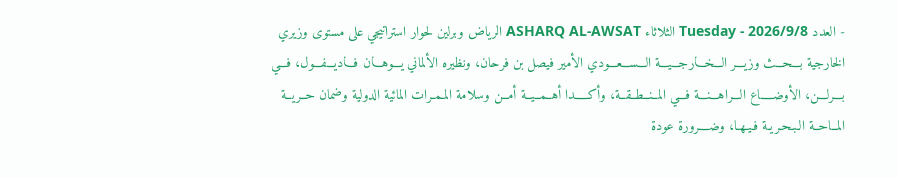- العدد Tuesday - 2026/9/8 الثلاثاء ASHARQ AL-AWSAT الرياض وبرلين لحوار استراتيجي على مستوى وزيري الخارجية بـــحـــث وزيـــر الـــخـــارجـــيـــة الـــســـعـــودي الأمير فيصل بن فرحان، ونظيره الألماني يـــوهـــان فـــاديـــفـــول، فـــي بـــرلـــن، الأوضـــــاع الـــراهـــنـــة فـــي المــنــطــقــة، وأكـــــدا أهــمــيــة أمــن وسلامة المـمـرات المائية الدولية وضمان حــريــة المــاحــة الـبـحـريـة فـيـهـا، وضــــرورة عودة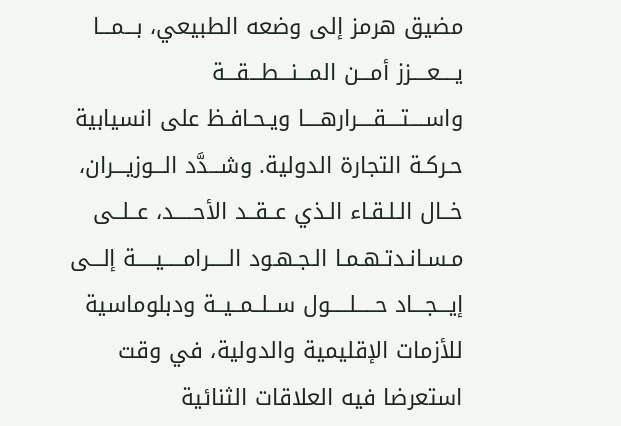مضيق هرمز إلى وضعه الطبيعي، بـــمـــا يــــعــــزز أمـــن المـــنـــطـــقـــة واســــتــــقــــرارهــــا ويـحـافـظ على انسيابية حـركـة التجارة الدولية. وشـــدَّد الـــوزيـــران، خــال الـلـقـاء الـذي عــقــد الأحـــــد، عــلــى مـسـانـدتـهـمـا الـجـهـود الـــــرامـــــيـــــة إلـــى إيـــجـــاد حـــــلـــــول ســلــمــيــة ودبلوماسية للأزمات الإقليمية والدولية، في وقت استعرضا فيه العلاقات الثنائية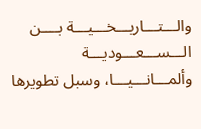والـــتـــاريـــخـــيـــة بــــن الـــســـعـــوديـــة وألمـــانـــيـــا، وسبل تطويرها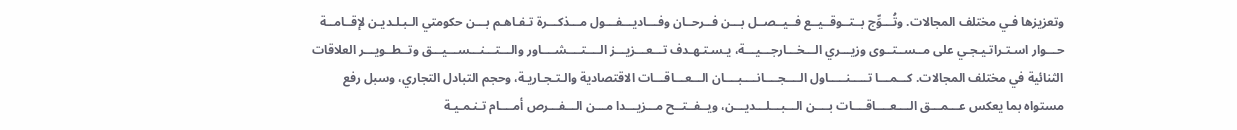وتعزيزها فـي مختلف المجالات. وتُـــوِّج بــتــوقــيــع فــيــصــل بـــن فــرحــان وفـــاديـــفـــول مـــذكـــرة تـفـاهـم بـــن حكومتي الـبـلـديـن لإقــامــة حـــوار اسـتـراتـيـجـي على مــســتــوى وزيـــري الـــخـــارجـــيـــة، يـسـتـهـدف تـــعـــزيـــز الــــتــــشــــاور والـــتـــنـــســـيـــق وتــطــويـــر العلاقات الثنائية في مختلف المجالات. كـــمـــا تـــــنـــــاول الــــجــــانــــبــــان الـــعـــاقـــات الاقتصادية والـتـجـاريـة، وحجم التبادل التجاري، وسبل رفع مستواه بما يعكس عـــمـــق الــــعــــاقــــات بــــن الـــبـــلـــديـــن، ويــفــتــح مـــزيـــدا مـــن الـــفـــرص أمــــام تـنـمـيـة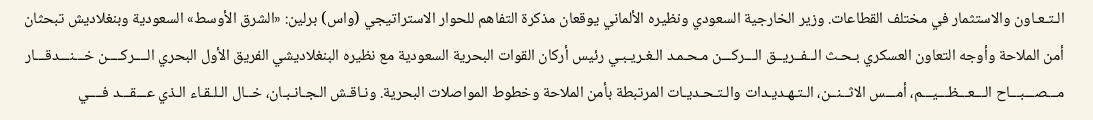الـتـعـاون والاستثمار في مختلف القطاعات. وزير الخارجية السعودي ونظيره الألماني يوقعان مذكرة التفاهم للحوار الاستراتيجي (واس) برلين: «الشرق الأوسط» السعودية وبنغلاديش تبحثان أمن الملاحة وأوجه التعاون العسكري بـحـث الــفــريــق الـــركـــن مـحـمـد الـغـريـبـي رئيس أركان القوات البحرية السعودية مع نظيره البنغلاديشي الفريق الأول البحري الــــركــــن خـــنـــدقـــار مـــصـــبـــاح الـــعـــظـــيـــم، أمـــس الاثــنــن، الـتـهـديـدات والـتـحـديـات المرتبطة بأمن الملاحة وخطوط المواصلات البحرية. ونـاقـش الـجـانـبـان، خــال الـلـقـاء الـذي عـــقـــد فــــي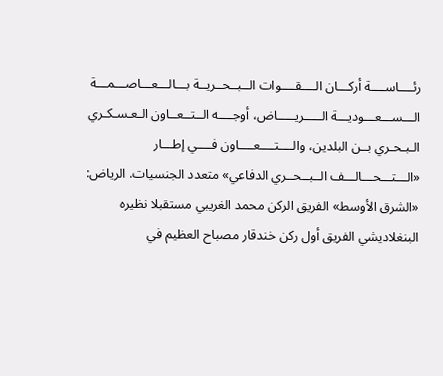رئــــاســــة أركـــان الــــقــــوات الــبــحــريــة بـــالـــعـــاصـــمـــة الـــســـعـــوديـــة الـــــريـــــاض، أوجــــه الــتــعــاون الـعـسـكـري الـبـحـري بــن البلدين، والــــتــــعــــاون فــــي إطـــار «الـــتـــحـــالـــف الــبــحــري الدفاعي» متعدد الجنسيات. الرياض: «الشرق الأوسط» الفريق الركن محمد الغريبي مستقبلا نظيره البنغلاديشي الفريق أول ركن خندقار مصباح العظيم في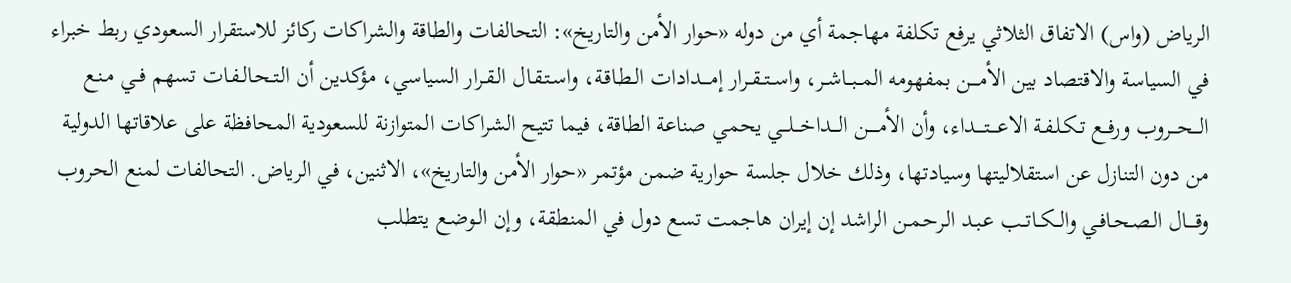الرياض (واس) الاتفاق الثلاثي يرفع تكلفة مهاجمة أي من دوله «حوار الأمن والتاريخ»: التحالفات والطاقة والشراكات ركائز للاستقرار السعودي ربط خبراء في السياسة والاقتصاد بين الأمــــن بمفهومه المــبــاشــر، واســتــقــرار إمــــدادات الـطـاقـة، واسـتـقـال الـقـرار السياسي، مؤكدين أن الـتـحـالـفـات تسهم فــي مـنـع الـــحـــروب ورفــع تـكـلـفـة الاعــــتــــداء، وأن الأمـــــن الـــداخـــلـــي يحمي صناعة الطاقة، فيما تتيح الشراكات المتوازنة للسعودية المحافظة على علاقاتها الدولية من دون التنازل عن استقلاليتها وسيادتها، وذلك خلال جلسة حوارية ضمن مؤتمر «حوار الأمن والتاريخ»، الاثنين، في الرياض. التحالفات لمنع الحروب وقــــال الـصـحـافـي والــكــاتــب عـبـد الـرحـمـن الراشد إن إيران هاجمت تسع دول في المنطقة، وإن الـوضـع يتطلب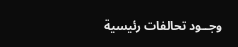وجــود تحالفات رئيسية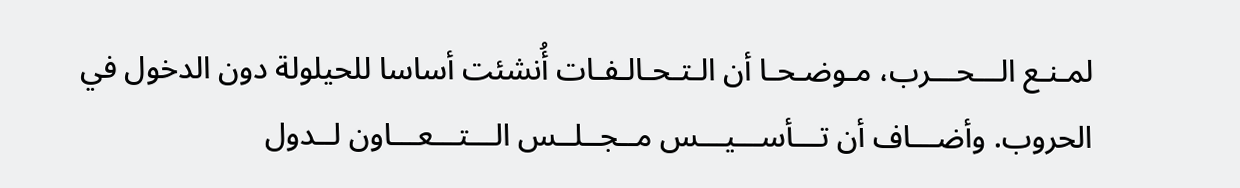لمـنـع الـــحـــرب، مـوضـحـا أن الـتـحـالـفـات أُنشئت أساسا للحيلولة دون الدخول في الحروب. وأضـــاف أن تـــأســـيـــس مــجــلــس الـــتـــعـــاون لــدول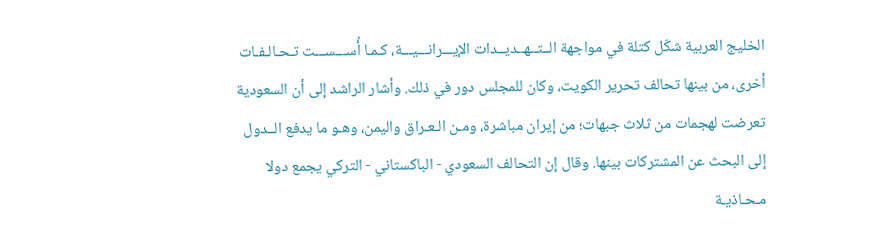الخليج العربية شكّل كتلة في مواجهة الــتــهــديــدات الإيـــرانـــيـــة، كـمـا أُســـســـت تـحـالـفـات أخرى، من بينها تحالف تحرير الكويت، وكان للمجلس دور في ذلك. وأشار الراشد إلى أن السعودية تعرضت لهجمات من ثلاث جبهات؛ من إيران مباشرة، ومـن الـعـراق واليمن، وهـو ما يدفع الــدول إلى البحث عن المشتركات بينها. وقال إن التحالف السعودي - الباكستاني - التركي يجمع دولا مـحـاذيـة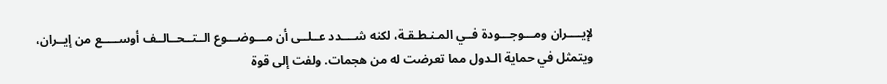لإيــــران ومـــوجـــودة فــي المـنـطـقـة، لكنه شــــدد عــلــى أن مـــوضـــوع الــتــحــالــف أوســـــع من إيــران، ويتمثل في حماية الـدول مما تعرضت له من هجمات. ولفت إلى قوة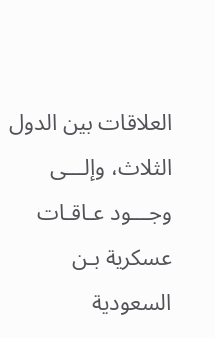العلاقات بين الدول الثلاث، وإلـــى وجـــود عـاقـات عسكرية بـن السعودية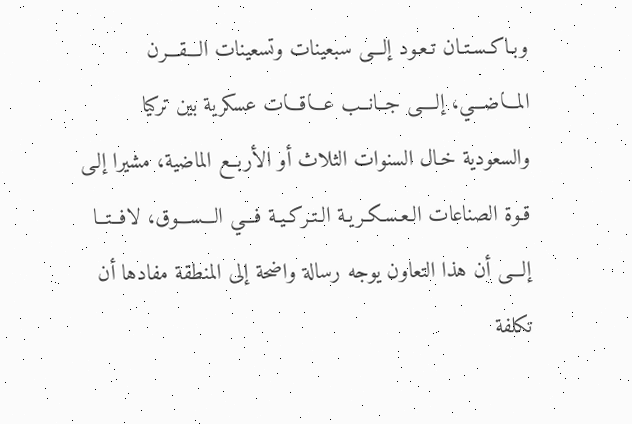وبـاكـسـتـان تـعـود إلـــى سبعينات وتسعينات الـــقـــرن المـــاضـــي، إلــــى جــانــب عـــاقـــات عسكرية بين تركيا والسعودية خـال السنوات الثلاث أو الأربــع الماضية، مشيرا إلـى قـوة الصناعات الـعـسـكـريـة الـتـركـيـة فـــي الـــســـوق، لافــتــا إلـــى أن هذا التعاون يوجه رسالة واضحة إلى المنطقة مفادها أن تكلفة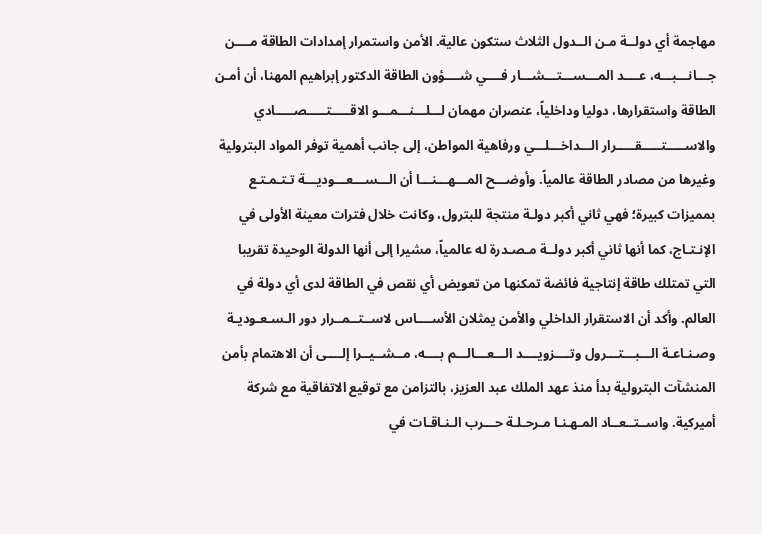مهاجمة أي دولــة مـن الــدول الثلاث ستكون عالية. الأمن واستمرار إمدادات الطاقة مــــن جـــانـــبـــه، عــــد المـــســـتـــشـــار فــــي شــــؤون الطاقة الدكتور إبراهيم المهنا، أن أمـن الطاقة واستقرارها، دوليا وداخلياً، عنصران مهمان لـــلـــنـــمـــو الاقـــــتـــــصـــــادي والاســـــتـــــقـــــرار الـــداخـــلـــي ورفاهية المواطن، إلى جانب أهمية توفر المواد البترولية وغيرها من مصادر الطاقة عالمياً. وأوضـــح المـــهـــنـــا أن الـــســـعـــوديـــة تـتـمـتـع بمميزات كبيرة؛ فهي ثاني أكبر دولـة منتجة للبترول، وكانت خلال فترات معينة الأولى في الإنـتـاج، كما أنها ثاني أكبر دولــة مـصـدرة له عالمياً، مشيرا إلى أنها الدولة الوحيدة تقريبا التي تمتلك طاقة إنتاجية فائضة تمكنها من تعويض أي نقص في الطاقة لدى أي دولة في العالم. وأكد أن الاستقرار الداخلي والأمن يمثلان الأســــاس لاســتــمــرار دور الـسـعـوديـة وصـنـاعـة الـــبـــتـــرول وتــــزويــــد الـــعـــالـــم بــــه، مــشــيــرا إلــــى أن الاهتمام بأمن المنشآت البترولية بدأ منذ عهد الملك عبد العزيز، بالتزامن مع توقيع الاتفاقية مع شركة أميركية. واســتــعــاد المـهـنـا مـرحـلـة حـــرب الـنـاقـات في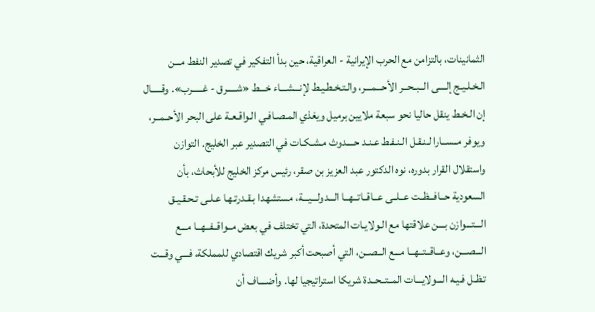الثمانينات، بالتزامن مع الحرب الإيرانية - العراقية، حين بدأ التفكير في تصدير النفط مـــن الـخـلـيـج إلــــى الــبــحــر الأحـــمـــر، والـتـخـطـيـط لإنـــشـــاء خـــط «شـــــرق - غـــــرب». وقـــــال إن الـخـط ينقل حاليا نحو سبعة ملايين برميل ويغذي المـصـافـي الـواقـعـة على البحر الأحــمــر، ويوفر مــســارا لـنـقـل الـنـفـط عـنـد حــــدوث مـشـكـات في التصدير عبر الخليج. التوازن واستقلال القرار بدوره، نوه الدكتور عبد العزيز بن صقر، رئيس مركز الخليج للأبحاث، بأن السعودية حــافــظــت عــلــى عــاقــاتــهــا الـــدولـــيـــة، مستشهدا بـقـدرتـهـا عـلـى تـحـقـيـق الـــتـــوازن بـــن علاقتها مع الـولايـات المتحدة، التي تختلف في بعض مــواقــفــهــا مـــع الـــصـــن، وعــاقــتــهــا مـــع الــصــن، التي أصبحت أكبر شريك اقتصادي للمملكة، فـــي وقـــت تـظـل فـيـه الـــولايـــات المــتــحــدة شريكا استراتيجيا لها. وأضــــاف أن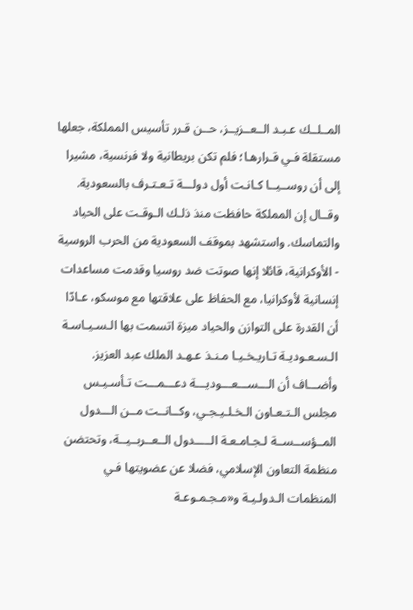المــلــك عـبـد الــعــزيــز، حــن قـرر تأسيس المملكة، جعلها مستقلة فـي قـرارهـا؛ فلم تكن بريطانية ولا فرنسية، مشيرا إلى أن روســيــا كـانـت أول دولـــة تـعـتـرف بالسعودية. وقــال إن المملكة حافظت منذ ذلـك الـوقـت على الحياد والتماسك. واستشهد بموقف السعودية من الحرب الروسية - الأوكرانية، قائلا إنها صوتت ضد روسيا وقدمت مساعدات إنسانية لأوكرانيا، مع الحفاظ على علاقتها مع موسكو، عـادّا أن القدرة على التوازن والحياد ميزة اتسمت بها الـسـيـاسـة الـسـعـوديـة تـاريـخـيـا مـنـذ عـهـد الملك عبد العزيز. وأضـــاف أن الـــســـعـــوديـــة دعـــمـــت تـأسـيـس مجلس الـتـعـاون الـخـلـيـجـي، وكــانــت مــن الـــدول المــؤســســة لـجـامـعـة الـــــدول الــعــربــيــة، وتحتضن منظمة التعاون الإسلامي، فضلا عن عضويتها فـي المنظمات الـدولـيـة و«مـجـمـوعـة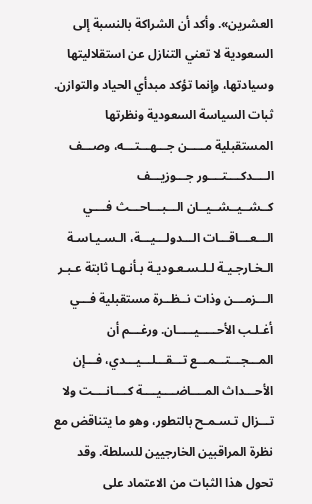العشرين». وأكد أن الشراكة بالنسبة إلى السعودية لا تعني التنازل عن استقلاليتها وسيادتها، وإنما تؤكد مبدأي الحياد والتوازن. ثبات السياسة السعودية ونظرتها المستقبلية مـــــن جـــهـــتـــه، وصـــف الــــدكــــتــــور جـــوزيـــف كــشــيــشــيــان الـــبـــاحـــث فــــي الـــعـــاقـــات الـــدولـــيـــة، الـسـيـاسـة الـخـارجـيـة لـلـسـعـوديـة بـأنـهـا ثابتة عـبـر الـــزمـــن وذات نــظــرة مستقبلية فـــي أغـلـب الأحـــــيـــــان. ورغـــم أن المـــجـــتـــمـــع تـــقـــلـــيـــدي، فـــإن الأحـــداث المــــاضــــيــــة كــــانــــت ولا تـــزال تـسـمـح بالتطور، وهو ما يتناقض مع نظرة المراقبين الخارجيين للسلطة. وقد تحول هذا الثبات من الاعتماد على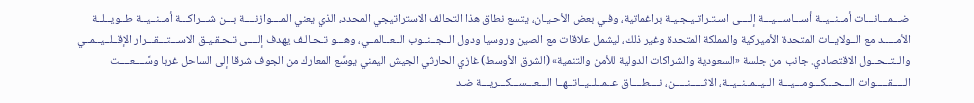ضـــمـــانـــات أمــنــيــة أســـاســـيـــة إلــــى اسـتـراتـيـجـيـة براغماتية، وفـي بعض الأحـيـان، يتسع نطاق هذا التحالف الاستراتيجي المحدد، الذي يعني المــــوازنــــة بـــن شـــراكـــة أمــنــيــة طــويــلــة الأمـــــد مع الــولايــات المتحدة الأميركية والمملكة المتحدة وغير ذلك، ليشمل علاقات مع الصين وروسيا ودول الــجــنــوب الــعــالمــي، وهـــو تـحـالـف يهدف إلــــى تـحـقـيـق الاســـتـــقـــرار الإقــلــيــمــي والــتــحــول الاقتصادي. جانب من جلسة «السعودية والشراكات الدولية للأمن والتنمية» (الشرق الأوسط) غازي الحارثي الجيش اليمني يوسِّع المعارك من الجوف شرقا إلى الساحل غربا وسَّــــعــــت الـــــقـــــوات الـــحـــكـــومـــيـــة الــيــمــنــيــة، الاثـــــنـــــن، نــــطــــاق عــمــلــيــاتــهــا الـــعـــســـكـــريـــة ضـد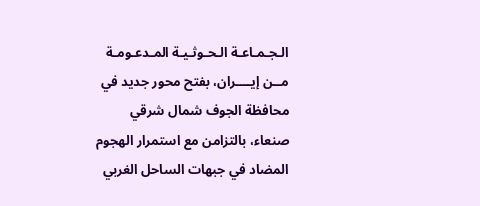الـجـمـاعـة الـحـوثـيـة المـدعـومـة مــن إيــــران، بفتح محور جديد في محافظة الجوف شمال شرقي صنعاء، بالتزامن مع استمرار الهجوم المضاد في جبهات الساحل الغربي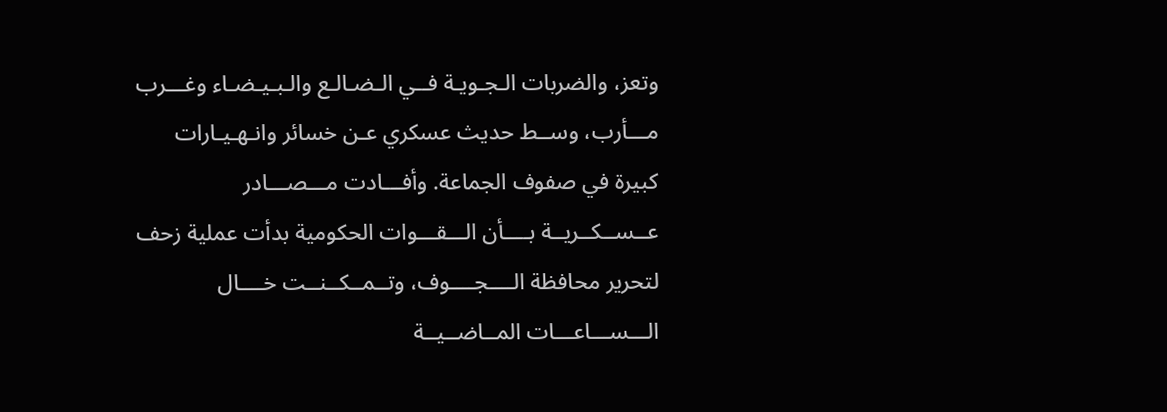وتعز، والضربات الـجـويـة فــي الـضـالـع والـبـيـضـاء وغـــرب مـــأرب، وســط حديث عسكري عـن خسائر وانـهـيـارات كبيرة في صفوف الجماعة. وأفـــادت مـــصـــادر عــســكــريــة بــــأن الـــقـــوات الحكومية بدأت عملية زحف لتحرير محافظة الــــجــــوف، وتــمــكــنــت خــــال الـــســـاعـــات المــاضــيــة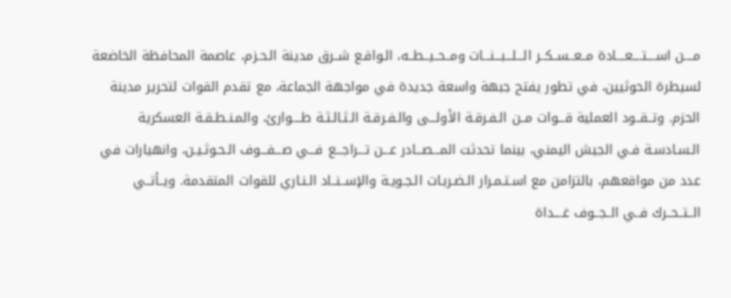مــــن اســــتــــعــــادة مــعــســكــر الـــلـــبـــنـــات ومــحــيــطــه، الـواقـع شــرق مدينة الـحـزم، عاصمة المحافظة الخاضعة لسيطرة الحوثيين، في تطور يفتح جبهة واسعة جديدة في مواجهة الجماعة، مع تقدم القوات لتحرير مدينة الحزم. وتــقــود العملية قـــوات مــن الـفـرقـة الأولـــى والـفـرقـة الـثـالـثـة طــــوارئ، والمـنـطـقـة العسكرية الـسـادسـة فـي الجيش اليمني، بينما تحدثت المـــصـــادر عـــن تـــراجـــع فـــي صـــفـــوف الـحـوثـيـن، وانهيارات في عدد من مواقعهم، بالتزامن مع اسـتـمـرار الـضـربـات الـجـويـة والإســنــاد الـنـاري للقوات المتقدمة. ويــأتــي الــتــحــرك فــي الــجــوف غــــداة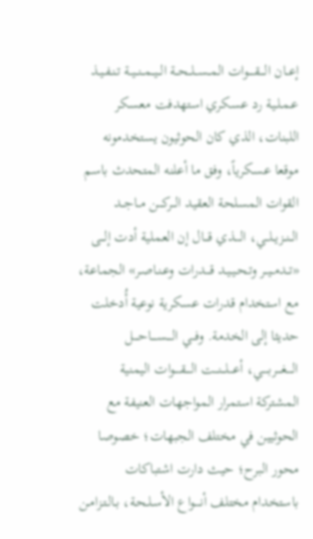إعــان الــــقــــوات المــســلــحــة الــيــمــنــيــة تـنـفـيـذ عـمـلـيـة رد عسكري استهدفت معسكر اللبنات، الذي كان الحوثيون يستخدمونه موقعا عسكرياً، وفق ما أعلنه المتحدث باسم القوات المسلحة العقيد الـــركـــن مــاجــد الــنــزيــلــي، الــــذي قـــال إن العملية أدت إلـــى «تــدمــيــر وتـحـيـيـد قــــدرات وعـنـاصـر» الجماعة، مع استخدام قدرات عسكرية نوعية أُدخلت حديثا إلى الخدمة. وفـــي الــــســــاحــــل الــــغــــربــــي، أعـــلـــنـــت الــــقــــوات اليمنية المشتركة استمرار المواجهات العنيفة مع الحوثيين في مختلف الجبهات؛ خصوصا محور البرح؛ حيث دارت اشتباكات باستخدام مختلف أنــــواع الأسـلـحـة، بـالـتـزامـن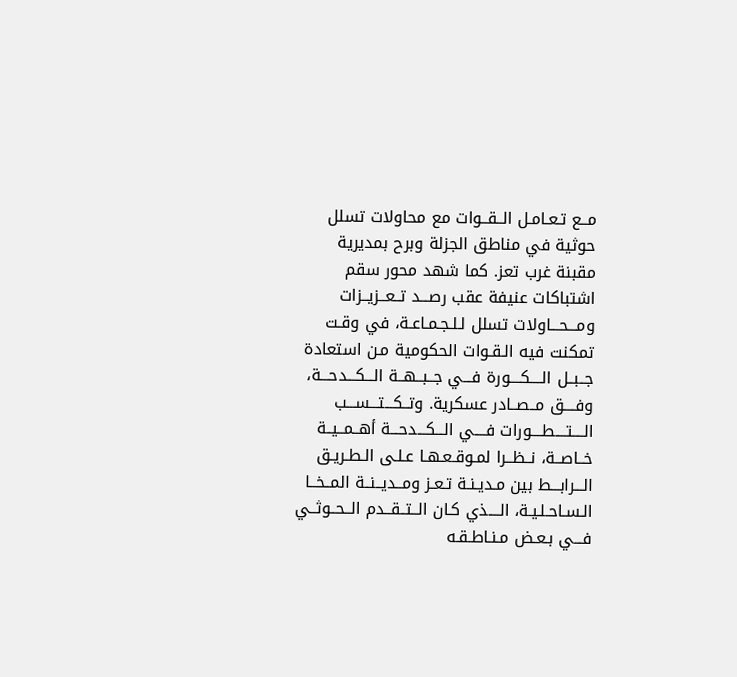مــع تـعـامـل الــقــوات مع محاولات تسلل حوثية في مناطق الجزلة وبرح بمديرية مقبنة غرب تعز. كما شهد محور سقم اشتباكات عنيفة عقب رصـــد تــعــزيــزات ومـــحـــاولات تسلل لـلـجـمـاعـة، في وقـت تمكنت فيه الـقـوات الحكومية مـن استعادة جــبــل الــــكــــورة فـــي جــبــهــة الـــكـــدحـــة، وفــــق مــصــادر عسكرية. وتــكـــتـــســـب الــــتــــطــــورات فــــي الـــكـــدحـــة أهــمــيــة خــاصــة، نــظــرا لمـوقـعـهـا عـلـى الـطـريـق الـــرابـــط بين مـديـنـة تـعـز ومــديــنــة المــخــا الـسـاحـلـيـة، الــــذي كـان الــتــقــدم الــحــوثــي فـــي بـعـض مـنـاطـقـه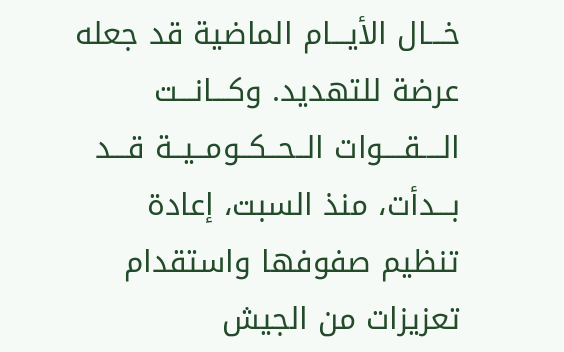خـــال الأيـــام الماضية قد جعله عرضة للتهديد. وكـــانـــت الــــقــــوات الــحــكــومــيــة قـــد بـــدأت، منذ السبت، إعادة تنظيم صفوفها واستقدام تعزيزات من الجيش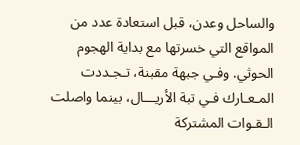والساحل وعدن، قبل استعادة عدد من المواقع التي خسرتها مع بداية الهجوم الحوثي. وفـي جبهة مقبنة، تـجـددت المـعـارك فـي تبة الأريـــال، بينما واصلت الـقـوات المشتركة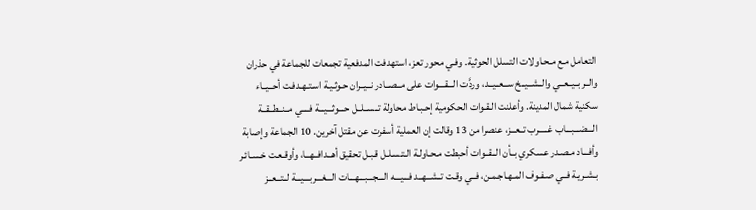التعامل مـع مـحـاولات التسلل الحوثية. وفـي محور تعز، استهدفت المدفعية تجمعات للجماعة في حذران والــربــيــعــي والــشــيــخ ســعــيــد، وردَّت الـــقـــوات على مــصــادر نــيــران حـوثـيـة اسـتـهـدفـت أحــيــاء سكنية شمال المدينة. وأعلنت الـقـوات الحكومية إحـبـاط محاولة تــســلــل حـــوثـــيـــة فــــي مــنــطــقــة الـــضـــبـــاب غـــــرب تــعــز، عنصرا من 13 وقالت إن العملية أسفرت عن مقتل آخرين. 10 الجماعة وإصابة وأفـــاد مـصـدر عسكري بــأن الــقــوات أحبطت مـحـاولـة الـتـسـلـل قـبـل تحقيق أهــدافــهــا، وأوقـعـت خـسـائـر بـشـريـة فــي صـفـوف المـهـاجـمـن، فــي وقـت تــشــهــد فـــيـــه الـــجـــبـــهـــات الـــغـــربـــيـــة لــتــعــز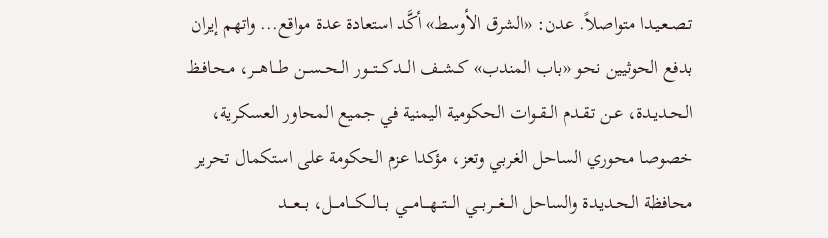تـصـعـيـدا متواصلاً. عدن: «الشرق الأوسط» أكَّد استعادة عدة مواقع... واتهم إيران بدفع الحوثيين نحو «باب المندب» كــشــف الـــدكـــتـــور الــحــســن طـــاهـــر، مـحـافـظ الـحـديـدة، عـن تـقـدم الــقــوات الحكومية اليمنية في جميع المحاور العسكرية، خصوصا محوري الساحل الغربي وتعز، مؤكدا عزم الحكومة على استكمال تحرير محافظة الـحـديـدة والساحل الـــغـــربـــي الـــتـــهـــامـــي بـــالـــكـــامـــل، بـــعـــد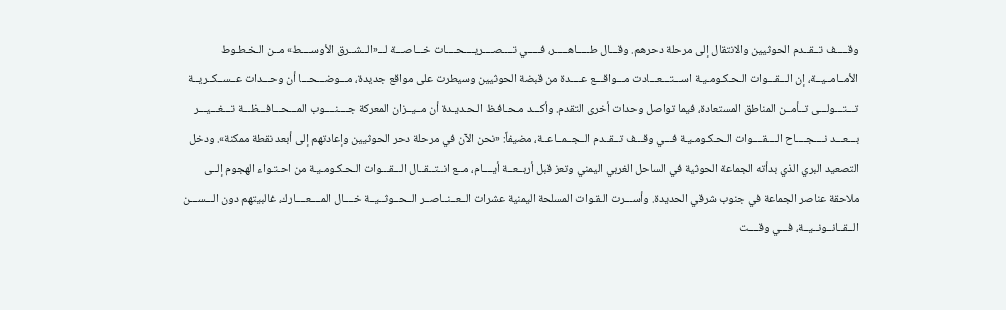وقـــــف تــقــدم الحوثيين والانتقال إلى مرحلة دحرهم. وقـــال طـــــاهـــــر، فـــــي تــــصــــريــــحــــات خـــاصـــة لـــ«الــشــرق الأوســــط» مــن الـخـطـوط الأمــامــيــة، إن الـــقـــوات الـحـكـومـيـة اســـتـــعـــادت مـــواقـــع عــــدة من قبضة الحوثيين وسيطرت على مواقع جديدة، مـــوضـــحـــا أن وحـــدات عــســكــريــة تـــتـــولـــى تــأمــن المناطق المستعادة، فيما تواصل وحدات أخرى التقدم. وأكـــد مـحـافـظ الـحـديـدة أن مــيــزان المعركة جــــنــــوب المـــحـــافـــظـــة تـــغـــيـــر بـــعـــد نــــجــــاح الــــقــــوات الـحـكـومـيـة فـــي وقـــف تــقــدم الــجــمــاعــة، مضيفاً: «نحن الآن في مرحلة دحر الحوثيين وإعادتهم إلى أبعد نقطة ممكنة». ودخل التصعيد البري الذي بدأته الجماعة الحوثية في الساحل الغربي اليمني وتعز قبل أربــعــة أيــــام، مــع انــتــقــال الـــقـــوات الـحـكـومـيـة من احـتـواء الهجوم إلــى ملاحقة عناصر الجماعة في جنوب شرقي الحديدة. وأســـرت الـقـوات المسلحة اليمنية عشرات الــعــنــاصــر الــحــوثــيــة خــــال المــــعــــارك، غالبيتهم دون الـــســـن الــقــانــونــيــة، فـــي وقــــت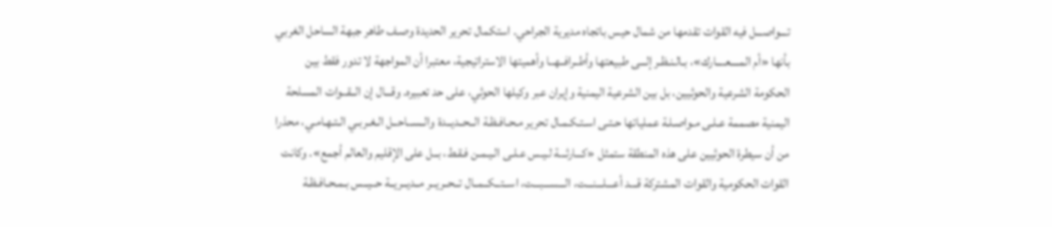تـــواصـــل فيه القوات تقدمها من شمال حيس باتجاه مديرية الجراحي. استكمال تحرير الحديدة وصـف طاهر جبهة الساحل الغربي بأنها «أم المــــعــــارك»، بـالـنـظـر إلـــى طبيعتها وأطــرافــهــا وأهميتها الاستراتيجية، معتبرا أن المواجهة لا تدور فقط بين الحكومة الشرعية والحوثيين، بل بين الشرعية اليمنية وإيران عبر وكيلها الحوثي، على حد تعبيره. وقـــال إن الــقــوات المسلحة اليمنية مصممة عـلـى مـواصـلـة عملياتها حـتـى اسـتـكـمـال تحرير مـحـافـظـة الــحــديــدة والــســاحــل الـغـربـي الـتـهـامـي، محذرا من أن سيطرة الحوثيين على هذه المنطقة ستمثل «كـــارثـــة لـيـس عـلـى الـيـمـن فـقـط، بــل على الإقليم والعالم أجمع». وكانت القوات الحكومية والقوات المشتركة قـــد أعـــلـــنـــت، الـــســـبـــت، اســتــكــمــال تــحــريــر مــديــريــة حــيــس بـمـحـافـظـة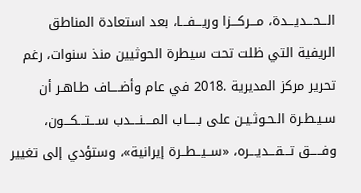الـــحـــديـــدة، مـــركـــزا وريـــفـــا، بعد استعادة المناطق الريفية التي ظلت تحت سيطرة الحوثيين منذ سنوات، رغم تحرير مركز المديرية .2018 في عام وأضــــاف طـاهـر أن سـيـطـرة الـحـوثـيـن على بـــــاب المــــنــــدب ســـتـــكـــون، وفـــــق تـــقـــديـــره، «ســيــطــرة إيرانية»، وستؤدي إلى تغيير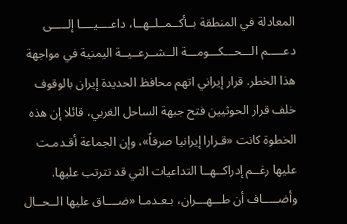المعادلة في المنطقة بــأكــمــلــهــا، داعــــيــــا إلـــــى دعـــــم الـــحـــكـــومـــة الــشــرعــيــة اليمنية في مواجهة هذا الخطر. قرار إيراني اتهم محافظ الحديدة إيران بالوقوف خلف قرار الحوثيين فتح جبهة الساحل الغربي، قائلا إن هذه الخطوة كانت «قـرارا إيرانيا صرفاً»، وإن الجماعة أقـدمـت عليها رغــم إدراكــهــا التداعيات التي قد تترتب عليها. وأضـــــاف أن طـــهـــران، بـعـدمـا «ضــــاق عليها الــحــال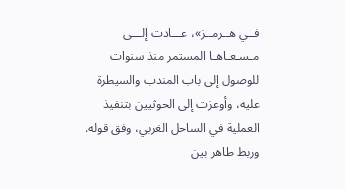فــي هــرمــز»، عـــادت إلـــى مـسـعـاهـا المستمر منذ سنوات للوصول إلى باب المندب والسيطرة عليه، وأوعزت إلى الحوثيين بتنفيذ العملية في الساحل الغربي، وفق قوله. وربط طاهر بين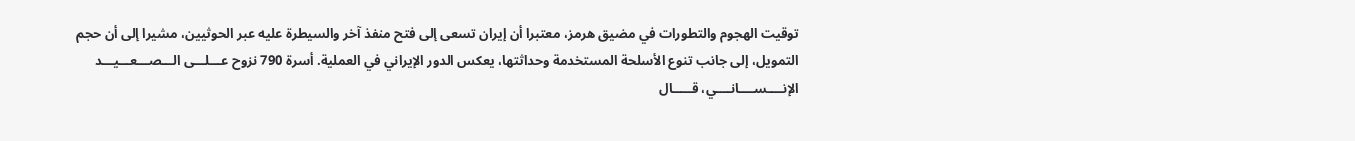توقيت الهجوم والتطورات في مضيق هرمز، معتبرا أن إيران تسعى إلى فتح منفذ آخر والسيطرة عليه عبر الحوثيين، مشيرا إلى أن حجم التمويل، إلى جانب تنوع الأسلحة المستخدمة وحداثتها، يعكس الدور الإيراني في العملية. أسرة 790 نزوح عـــلـــى الـــصـــعـــيـــد الإنــــســــانــــي، قـــــال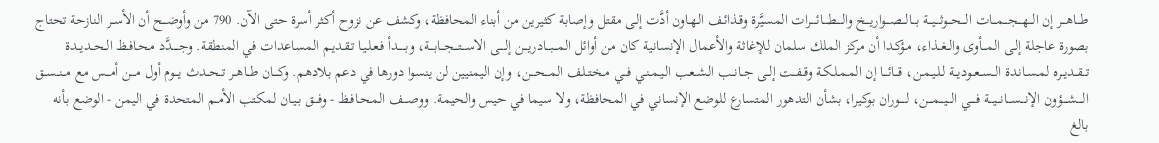طـــاهـــر إن الـــهـــجـــمـــات الـــحـــوثـــيـــة بـــالـــصـــواريـــخ والــــطــــائــــرات المسيَّرة وقـذائـف الـهـاون أدَّت إلـى مقتل وإصابة كثيرين من أبناء المحافظة، وكشف عن نزوح أكثر أسرة حتى الآن. 790 من وأوضـــح أن الأســر النازحة تحتاج بصورة عاجلة إلـى المـــأوى والــغــذاء، مـؤكـدا أن مركز الملك سلمان للإغاثة والأعمال الإنسانية كان من أوائل المـــبـــادريـــن إلــــى الاســـتـــجـــابـــة، وبـــــدأ فـعـلـيـا تـقـديـم المساعدات في المنطقة. وجـــــدَّد مـحـافـظ الــحــديــدة تــقــديــره لمـسـانـدة الــســعــوديــة لـلـيـمـن، قـــائـــا إن المـمـلـكـة وقــفــت إلــى جــانــب الـشـعـب الـيـمـنـي فـــي مـخـتـلـف المـــحـــن، وإن اليمنيين لن ينسوا دورها في دعم بلادهم. وكــــان طــاهــر تــحــدث يـــوم أول مـــن أمـــس مع مــنــســق الــــشــــؤون الإنـــســـانـــيـــة فــــي الـــيـــمـــن، لـــــوران بوكيرا، بشأن التدهور المتسارع للوضع الإنساني في المحافظة، ولا سيما في حيس والحيمة. ووصـــف المـحـافـظ - وفـــق بـيـان لمكتب الأمــم المتحدة في اليمن - الوضع بأنه بالغ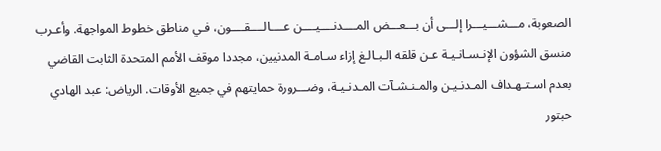الصعوبة، مـــشـــيـــرا إلـــى أن بـــعـــض المــــدنــــيــــن عــــالــــقــــون، فـي مناطق خطوط المواجهة. وأعـرب منسق الشؤون الإنـسـانـيـة عـن قلقه الـبـالـغ إزاء سـامـة المدنيين، مجددا موقف الأمم المتحدة الثابت القاضي بعدم اسـتـهـداف المـدنـيـن والمـنـشـآت المـدنـيـة، وضـــرورة حمايتهم في جميع الأوقات. الرياض: عبد الهادي حبتور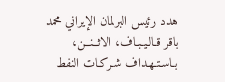هدد رئيس البرلمان الإيراني محمد باقر قـالـيـبـاف، الاثــنــن، بـاسـتـهـداف شـركـات النفط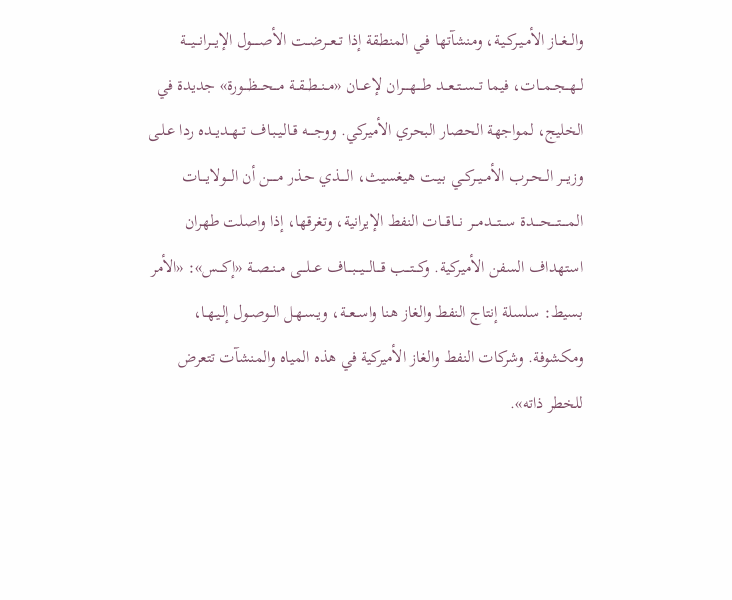والــغــاز الأمـيـركـيـة، ومنشآتها فـي المنطقة إذا تــعــرضــت الأصـــــول الإيـــرانـــيـــة لــهــجــمــات، فيما تــســتــعــد طــــهــــران لإعـــان «مــنــطــقــة مـــحـــظـــورة» جديدة في الخليج، لمواجهة الحصار البحري الأميركي. ووجــــه قـالـيـبـاف تــهــديــده ردا عـلـى وزيـــر الــحــرب الأمــيــركــي بـيـت هيغسيث، الــــذي حـذر مـــــن أن الـــولايـــات المــــتــــحــــدة ســـتـــدمـــر نـــاقـــات النفط الإيرانية، وتغرقها، إذا واصلت طهران استهداف السفن الأميركية. وكـــتـــب قـــالـــيـــبـــاف عـــلـــى مــنــصــة «إكـــس»: «الأمر بسيط: سلسلة إنتاج النفط والغاز هنا واســعــة، ويـسـهـل الــوصــول إلـيـهـا، ومكشوفة. وشركات النفط والغاز الأميركية في هذه المياه والمنشآت تتعرض للخطر ذاته».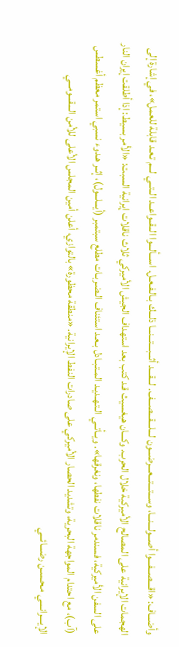وأضـــاف: «اقـــصـــفـــوا أصـــولـــنـــا، وســـتـــتـــعـــرضـــون لـــلـــقـــصـــف. لـــقـــد أثـــبـــتـــنـــا ذلـــك بـالـفـعـل. اســـألـــوا الــقــواعــد الــتــي لـــم تـعـد قابلة للعمل»، في إشارة إلى الهجمات الإيرانية على المصالح الأميركية خلال الحرب. وكـــان هيغسيث قـد كتب بعد استهداف الجيش الأميركي ثلاث ناقلات إيرانية السبت: «الأمر بسيط: إذا أطلقت إيران النار على السفن الأميركية، فسندمر ناقلات نفطها، ونغرقها». ويــأتــي الـتـهـديـد المـتـبـادل بـعـد استئناف الـضـربـات مطلع سبتمبر (أيـــلـــول)، إثــر هـدوء نسبي استمر معظم أغسطس (آب)، مع احتدام المواجهة البحرية، وتشديد الحصار الأميركي على صادرات النفط الإيرانية. «منطقة محظورة» بالتوازي، أعلن أمين المجلس الأعلى للأمن الـــقـــومـــي الإيــــرانــــي مـحـسـن رضـــائـــي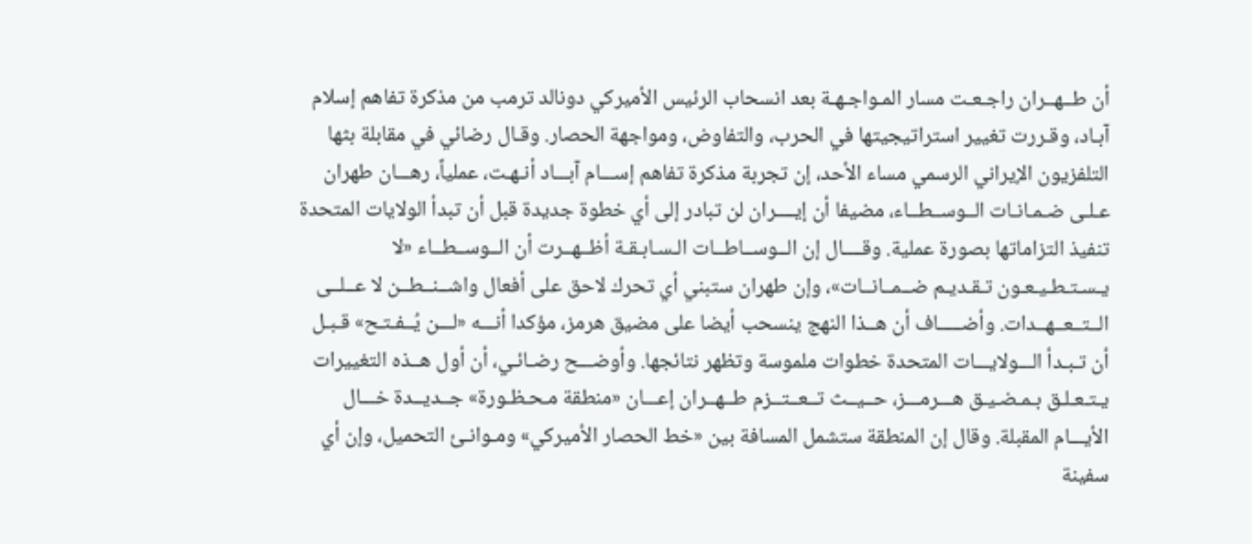أن طــهــران راجـعـت مسار المـواجـهـة بعد انسحاب الرئيس الأميركي دونالد ترمب من مذكرة تفاهم إسلام آبـاد، وقـررت تغيير استراتيجيتها في الحرب، والتفاوض، ومواجهة الحصار. وقـال رضائي في مقابلة بثها التلفزيون الإيراني الرسمي مساء الأحد، إن تجربة مذكرة تفاهم إســـام آبـــاد أنـهـت، عملياً، رهـــان طهران عـلـى ضـمـانـات الــوســطــاء، مضيفا أن إيــــران لن تبادر إلى أي خطوة جديدة قبل أن تبدأ الولايات المتحدة تنفيذ التزاماتها بصورة عملية. وقــــال إن الــوســاطــات الـسـابـقـة أظــهــرت أن الــوســطــاء «لا يـسـتـطـيـعـون تـقـديـم ضــمــانــات»، وإن طهران ستبني أي تحرك لاحق على أفعال واشــنــطــن لا عــلــى الــتــعــهــدات. وأضـــــاف أن هــذا النهج ينسحب أيضا على مضيق هرمز، مؤكدا أنـــه «لـــن يُــفـتـح» قـبـل أن تـبـدأ الـــولايـــات المتحدة خطوات ملموسة وتظهر نتائجها. وأوضـــح رضـائـي، أن أول هــذه التغييرات يـتـعـلـق بـمـضـيـق هـــرمـــز، حــيــث تــعــتــزم طــهــران إعـــان «منطقة مـحـظـورة» جــديــدة خـــال الأيـــام المقبلة. وقال إن المنطقة ستشمل المسافة بين «خط الحصار الأميركي» ومـوانـئ التحميل، وإن أي سفينة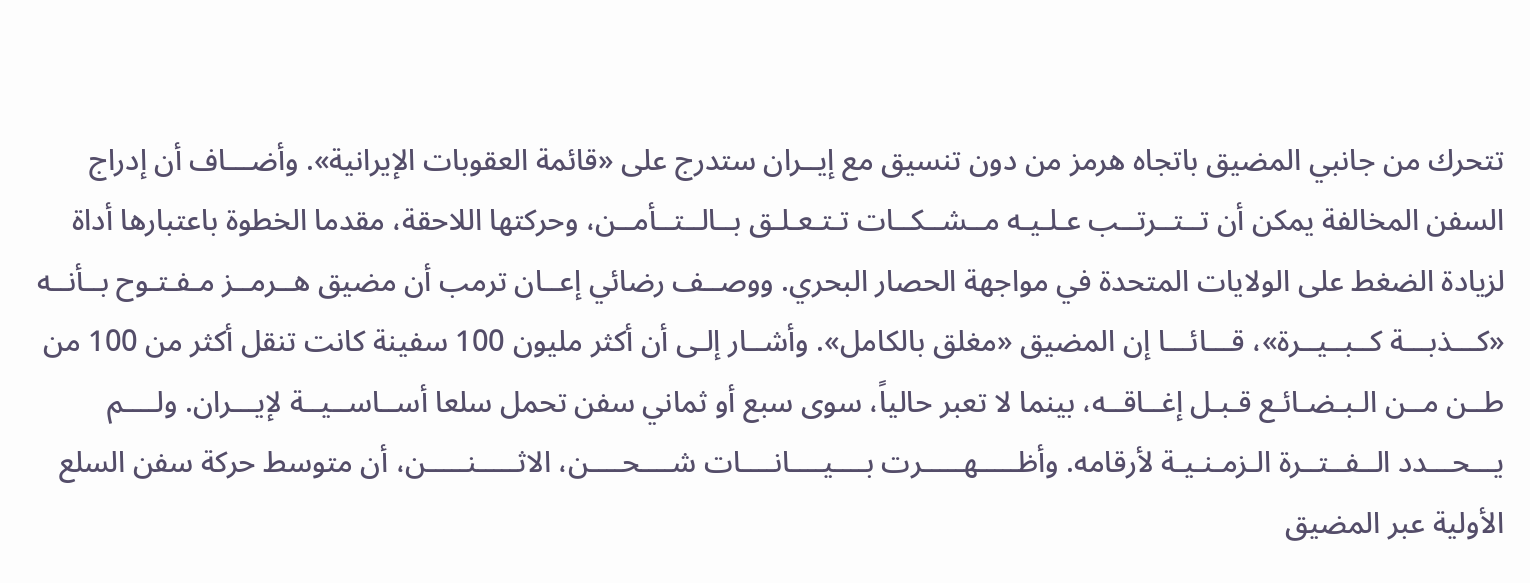تتحرك من جانبي المضيق باتجاه هرمز من دون تنسيق مع إيــران ستدرج على «قائمة العقوبات الإيرانية». وأضـــاف أن إدراج السفن المخالفة يمكن أن تــتــرتــب عـلـيـه مــشــكــات تـتـعـلـق بــالــتــأمــن، وحركتها اللاحقة، مقدما الخطوة باعتبارها أداة لزيادة الضغط على الولايات المتحدة في مواجهة الحصار البحري. ووصــف رضائي إعــان ترمب أن مضيق هــرمــز مـفـتـوح بــأنــه «كـــذبـــة كــبــيــرة»، قـــائـــا إن المضيق «مغلق بالكامل». وأشــار إلـى أن أكثر مليون 100 سفينة كانت تنقل أكثر من 100 من طــن مــن الـبـضـائـع قـبـل إغــاقــه، بينما لا تعبر حالياً، سوى سبع أو ثماني سفن تحمل سلعا أســاســيــة لإيـــران. ولــــم يـــحـــدد الــفــتــرة الـزمـنـيـة لأرقامه. وأظـــــهـــــرت بــــيــــانــــات شــــحــــن، الاثـــــنـــــن، أن متوسط حركة سفن السلع الأولية عبر المضيق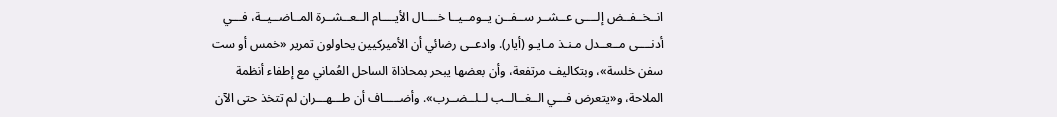انــخــفــض إلــــى عــشــر ســفــن يــومــيــا خــــال الأيــــام الــعــشــرة المــاضــيــة، فـــي أدنــــى مــعــدل مـنـذ مـايـو (أيار). وادعــى رضائي أن الأميركيين يحاولون تمرير «خمس أو ست سفن خلسة»، وبتكاليف مرتفعة، وأن بعضها يبحر بمحاذاة الساحل العُماني مع إطفاء أنظمة الملاحة، و«يتعرض فـــي الــغــالــب لــلــضــرب». وأضـــــاف أن طـــهـــران لم تتخذ حتى الآن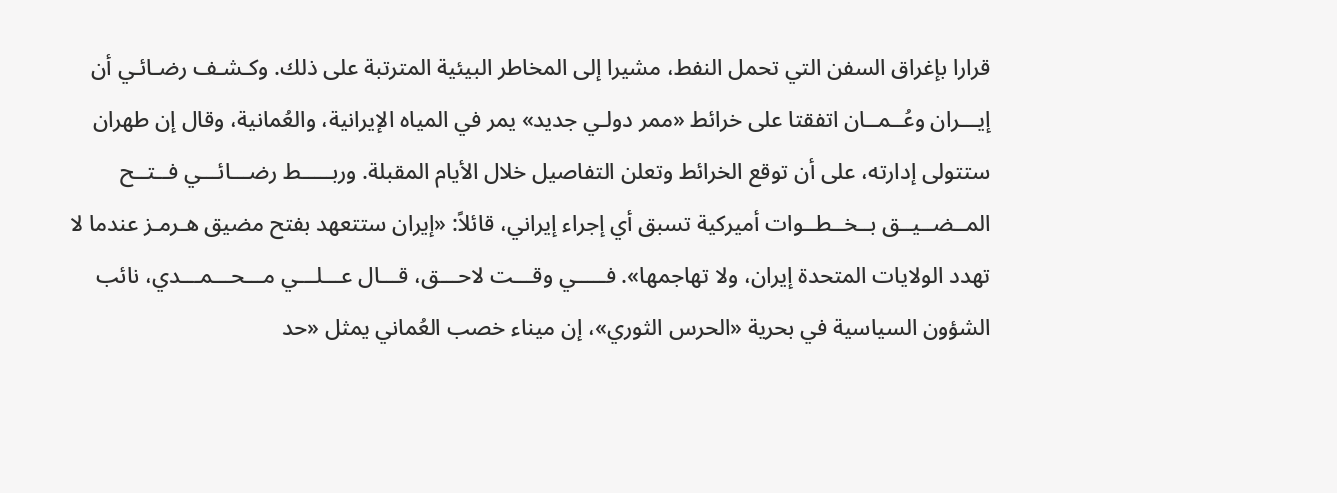قرارا بإغراق السفن التي تحمل النفط، مشيرا إلى المخاطر البيئية المترتبة على ذلك. وكـشـف رضـائـي أن إيـــران وعُــمــان اتفقتا على خرائط «ممر دولـي جديد» يمر في المياه الإيرانية، والعُمانية، وقال إن طهران ستتولى إدارته، على أن توقع الخرائط وتعلن التفاصيل خلال الأيام المقبلة. وربـــــط رضـــائـــي فــتــح المــضــيــق بــخــطــوات أميركية تسبق أي إجراء إيراني، قائلاً: «إيران ستتعهد بفتح مضيق هـرمـز عندما لا تهدد الولايات المتحدة إيران، ولا تهاجمها». فـــــي وقـــت لاحـــق، قـــال عـــلـــي مـــحـــمـــدي، نائب الشؤون السياسية في بحرية «الحرس الثوري»، إن ميناء خصب العُماني يمثل «حد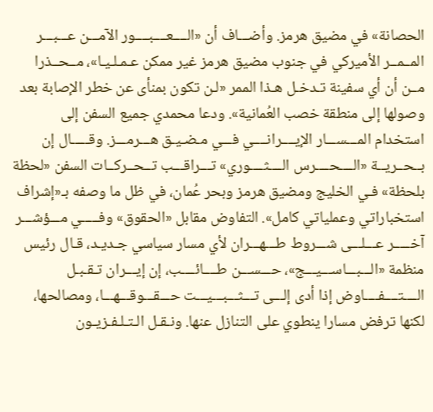الحصانة» في مضيق هرمز. وأضـــاف أن «الــــعــــبــــور الآمـــن عـــبـــر المــمــر الأميركي في جنوب مضيق هرمز غير ممكن عـمـلـيـا»، مــحــذرا مــن أن أي سفينة تـدخـل هـذا الممر «لـن تكون بمنأى عن خطر الإصابة بعد وصولها إلى منطقة خصب العُمانية». ودعا محمدي جميع السفن إلى استخدام المـــســـار الإيــــرانــــي فـــي مـضـيـق هـــرمـــز. وقـــــال إن بــحــريــة «الــــحــــرس الــــثــــوري» تـــراقـــب تــحــركــات السفن «لحظة بلحظة» فـي الخليج ومضيق هرمز وبحر عُمان، في ظل ما وصفه بـ«إشراف استخباراتي وعملياتي كامل». التفاوض مقابل «الحقوق» وفـــــي مـــؤشـــر آخـــــر عـــلـــى شـــروط طـــهـــران لأي مسار سياسي جـديـد، قـال رئيس منظمة «الـــبـــاســـيـــج»، حـــســـن طــــائــــب، إن إيـــران تـقـبـل الــــتــــفــــاوض إذا أدى إلـــى تـــثـــبـــيـــت حـــقـــوقـــهـــا، ومصالحها، لكنها ترفض مسارا ينطوي على التنازل عنها. ونـقـل الـتـلـفـزيـون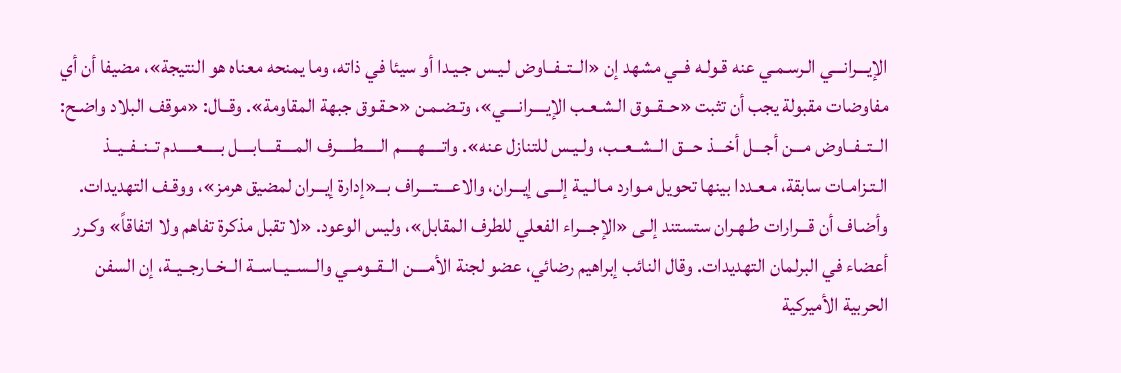الإيـــرانـــي الـرسـمـي عنه قـولـه فــي مشهد إن «الــتــفــاوض لـيـس جـيـدا أو سيئا في ذاته، وما يمنحه معناه هو النتيجة»، مضيفا أن أي مفاوضات مقبولة يجب أن تثبت «حــقــوق الـشـعـب الإيــــرانــــي»، وتـضـمـن «حـقـوق جبهة المقاومة». وقــال: «موقف البلاد واضـح: الــتــفــاوض مـــن أجـــل أخـــذ حـــق الــشــعــب، ولـيـس للتنازل عنه». واتـــــهـــــم الـــــطـــــرف المــــقــــابــــل بـــــعـــــدم تــنــفــيــذ الـتـزامـات سابقة، مـعـددا بينها تحويل مـوارد مـالـيـة إلـــى إيـــران، والاعــــتــــراف بـــ«إدارة إيـــران لمضيق هرمز»، ووقـف التهديدات. وأضـاف أن قـــرارات طـهـران ستستند إلـى «الإجـــراء الفعلي للطرف المقابل»، وليس الوعود. «لا تقبل مذكرة تفاهم ولا اتفاقاً» وكـرر أعضاء في البرلمان التهديدات. وقال النائب إبراهيم رضائي، عضو لجنة الأمــــن الــقــومــي والــســيــاســة الــخــارجــيــة، إن السفن الحربية الأميركية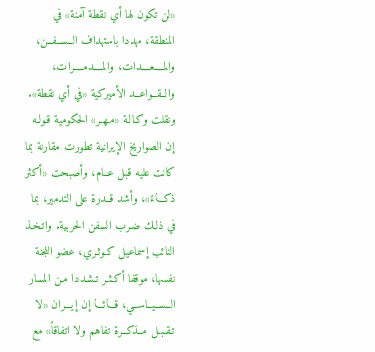«لن تكون لها أي نقطة آمنة» في المنطقة، مهددا باستهداف الــســفــن، والمــــعــــدات، والمــــدمــــرات، والــقــواعــد الأميركية «في أي نقطة». ونقلت وكـالـة «مـهـر» الحكومية قـولـه إن الصواريخ الإيرانية تطورت مقارنة بما كانت عليه قبل عــام، وأصبحت «أكثر ذكـــاءً»، وأشد قــدرة على التدمير، بما في ذلـك ضـرب السفن الحربية. واتـخـذ النائب إسماعيل كـوثـري، عضو اللجنة نفسها، موقفا أكـثـر تـشـددا مـن المسار الــســيــاســي، قـــائـــا إن إيـــران «لا تـقـبـل مــذكــرة تفاهم ولا اتفاقاً» مع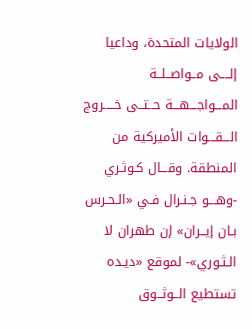الولايات المتحدة، وداعيا إلــــى مــواصــلــة المـــواجـــهـــة حــتــى خـــــروج الـــقـــوات الأميركية من المنطقة. وقـــال كـوثـري -وهـــو جـنـرال فـي «الـحـرس بـان إيــران» إن طهران لا ‌ الـثـوري»- لموقع «ديـده تستطيع الــوثــوق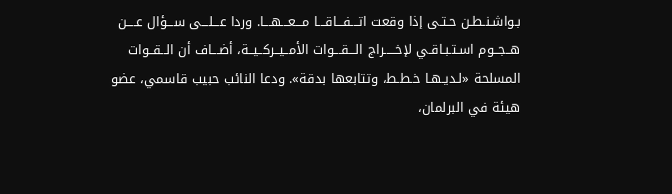بـواشـنـطـن حـتـى إذا وقعت اتـــفـــاقـــا مـــعـــهـــا. وردا عـــلـــى ســـؤال عــــن هــجــوم اسـتـبـاقـي لإخـــــراج الـــقـــوات الأمــيــركــيــة، أضـــاف أن الــقــوات المسلحة «لـديـهـا خـطـط، وتتابعها بدقة». ودعا النائب حبيب قاسمي، عضو هيئة في البرلمان،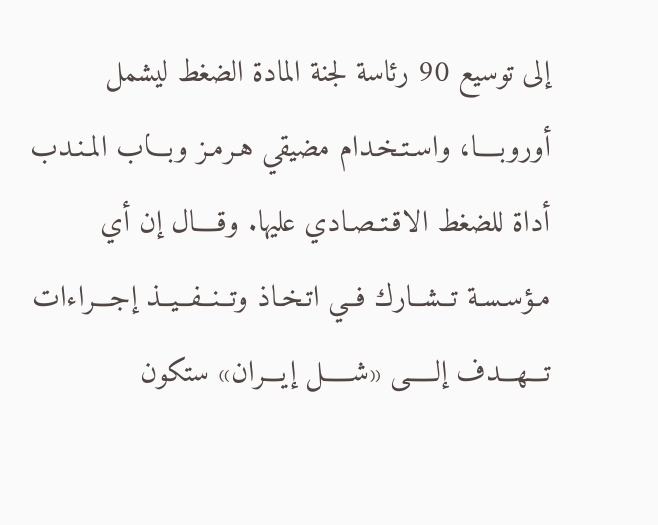إلى توسيع 90 رئاسة لجنة المادة الضغط ليشمل أوروبــــا، واسـتـخـدام مضيقي هـرمـز وبـــاب المـنـدب أداة للضغط الاقـتـصـادي عليها. وقــــال إن أي مـؤسـسـة تــشــارك فــي اتـخـاذ وتــنــفــيــذ إجـــراءات تـــهـــدف إلـــــى «شـــــل إيـــران» ستكون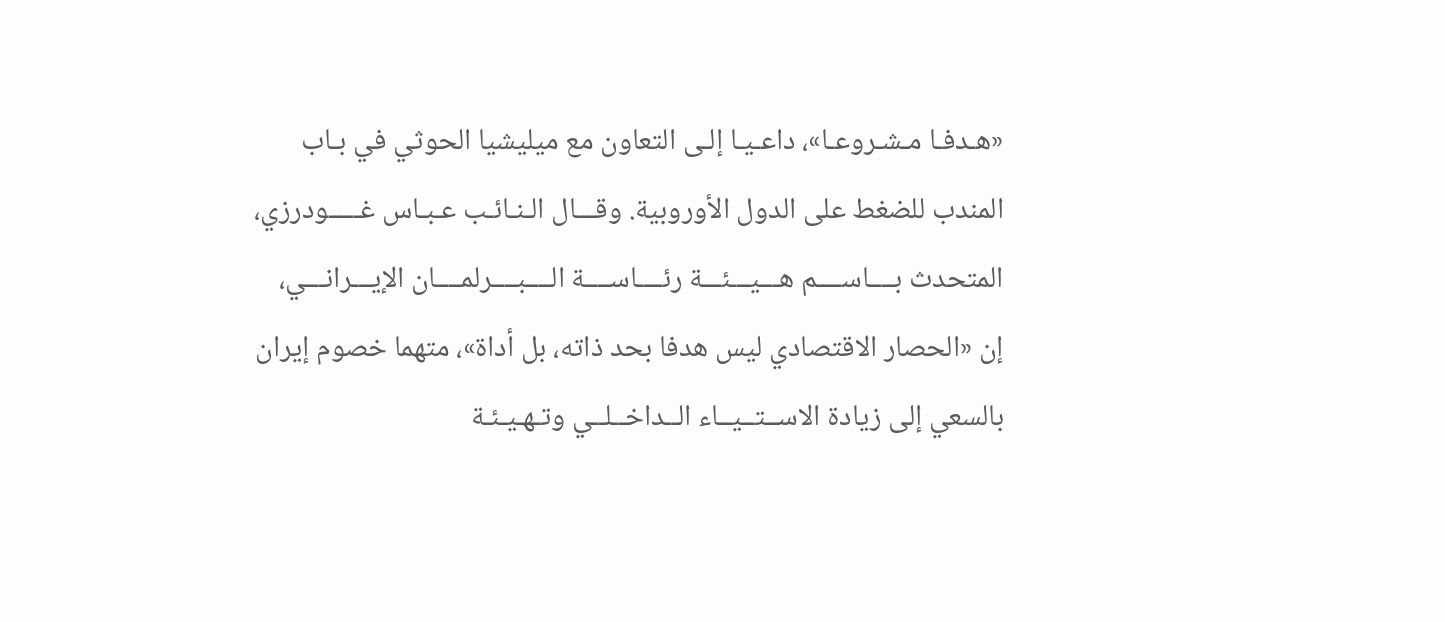«هـدفـا مـشـروعـا»، داعـيـا إلـى التعاون مع ميليشيا الحوثي في بـاب المندب للضغط على الدول الأوروبية. وقـــال الـنـائـب عـبـاس غـــــودرزي، المتحدث بــــاســــم هـــيـــئـــة رئــــاســــة الــــبــــرلمــــان الإيـــرانـــي، إن «الحصار الاقتصادي ليس هدفا بحد ذاته، بل أداة»، متهما خصوم إيران بالسعي إلى زيادة الاســتــيــاء الــداخــلــي وتـهـيـئـة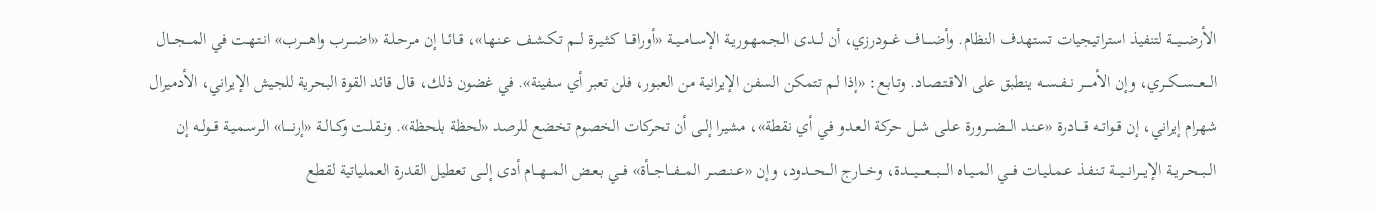الأرضـــيـــة لتنفيذ استراتيجيات تستهدف النظام. وأضـــــاف غـــودرزي، أن لـــدى الـجـمـهـوريـة الإســامــيــة «أوراقـــا كـثـيـرة لـــم تـكـشـف عـنـهـا»، قــائــا إن مـرحـلـة «اضــــرب واهـــــرب» انـتـهـت في المـــجـــال الـــعـــســـكـــري، وإن الأمـــــر نــفــســه ينطبق على الاقـتـصـاد. وتـابـع: «إذا لـم تتمكن السفن الإيرانية من العبور، فلن تعبر أي سفينة». في غضون ذلك، قال قائد القوة البحرية للجيش الإيراني، الأدميرال شهرام إيراني، إن قــواتــه قــــادرة «عـنـد الـــضـــرورة عـلـى شــل حركة الـعـدو فـي أي نقطة»، مشيرا إلــى أن تحركات الخصوم تخضع للرصد «لحظة بلحظة». ونـقـلـت وكــالــة «إرنـــــا» الـرسـمـيـة قــولــه إن الــبــحــريــة الإيـــرانـــيـــة تـنـفـذ عـمـلـيـات فـــي المــيــاه الــــبــــعــــيــــدة، وخـــارج الـــحـــدود، وإن «عــنــصــر المـــفـــاجـــأة» فـــي بـعـض المـــهـــام أدى إلـــى تعطيل القدرة العملياتية لقطع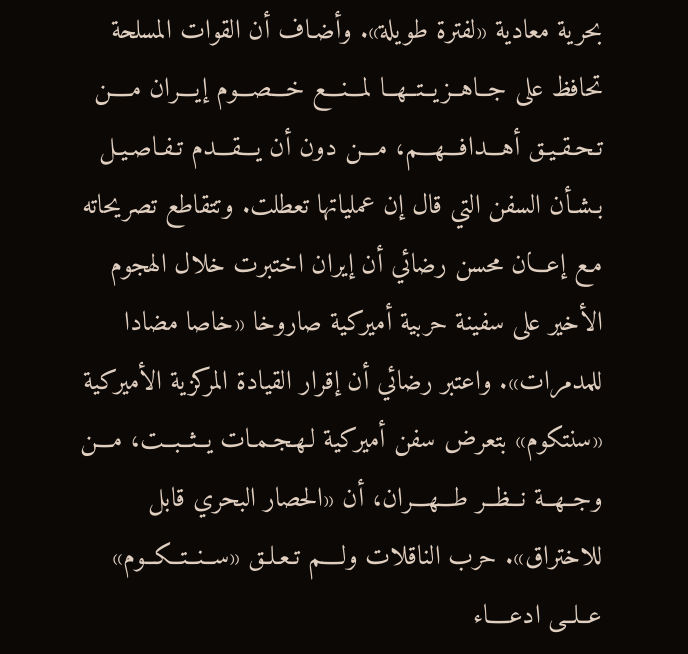بحرية معادية «لفترة طويلة». وأضـاف أن القوات المسلحة تحافظ على جــاهــزيــتــهــا لمـــنـــع خـــصـــوم إيـــران مــــن تـحـقـيـق أهـــدافـــهـــم، مـــن دون أن يـــقـــدم تـفـاصـيـل بـشـأن السفن التي قال إن عملياتها تعطلت. وتتقاطع تصريحاته مـع إعـــان محسن رضائي أن إيران اختبرت خلال الهجوم الأخير على سفينة حربية أميركية صاروخا «خاصا مضادا للمدمرات». واعتبر رضائي أن إقرار القيادة المركزية الأميركية «سنتكوم» بتعرض سفن أميركية لـهـجـمـات يــثــبــت، مـــن وجــهــة نــظــر طـــهـــران، أن «الحصار البحري قابل للاختراق». حرب الناقلات ولــــم تـعـلـق «ســنــتــكــوم» عــلــى ادعــــاء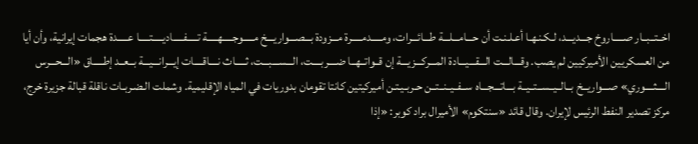اخــتــبــار صـــــاروخ جـــديـــد، لـكـنـهـا أعـلـنـت أن حـــامـــلـــة طـــائـــرات، ومـــــدمـــــرة مـــزودة بـــصـــواريـــخ مـــــوجـــــهـــــة تـــــفـــــاديـــــتـــــا عـــــدة هجمات إيرانية، وأن أيا من العسكريين الأميركيين لم يصب. وقـــالـــت الـــقـــيـــادة المـــركـــزيـــة إن قــواتــهــا ضــــربــــت، الـــســـبـــت، ثـــــاث نــــاقــــات إيـــرانـــيـــة بــعــد إطـــــاق «الـــحـــرس الــــثــــوري» صـــواريــخ بــالــيــســتــيــة بـــاتـــجـــاه ســفــيــنــتــن حـربـيـتـن أميركيتين كانتا تقومان بدوريات في المياه الإقليمية. وشملت الـضـربـات ناقلة قبالة جزيرة خرج، مركز تصدير النفط الرئيس لإيران. وقال قائد «سنتكوم» الأميرال براد كوبر: «إذا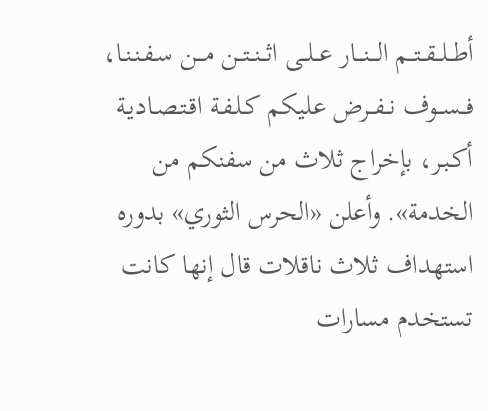أطــلــقــتــم الـــنـــار عــلــى اثــنــتــن مـــن سـفـنـنـا، فــســوف نــفــرض عليكم كـلـفـة اقـتـصـاديـة أكـبـر، بإخراج ثلاث من سفنكم من الخدمة». وأعلن «الحرس الثوري» بدوره استهداف ثلاث ناقلات قال إنها كانت تستخدم مسارات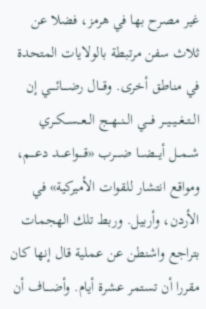غير مصرح بها في هرمز، فضلا عن ثلاث سفن مرتبطة بالولايات المتحدة في مناطق أخرى. وقـــال رضــــائــــي إن الــتــغــيــيــر فــــي الــنــهــج الــعــســكــري شــمــل أيـــضـــا ضــــرب «قــــواعــــد دعـــم، ومواقع انتشار للقوات الأميركية» في الأردن، وأربيل. وربط تلك الهجمات بتراجع واشنطن عن عملية قال إنها كان مقررا أن تستمر عشرة أيام. وأضــــاف أن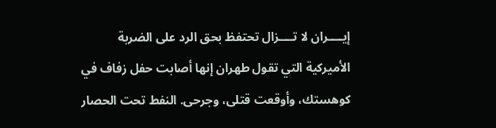إيــــران لا تــــزال تحتفظ بحق الرد على الضربة الأميركية التي تقول طهران إنها أصابت حفل زفاف في كوهستك، وأوقعت قتلى، وجرحى. النفط تحت الحصار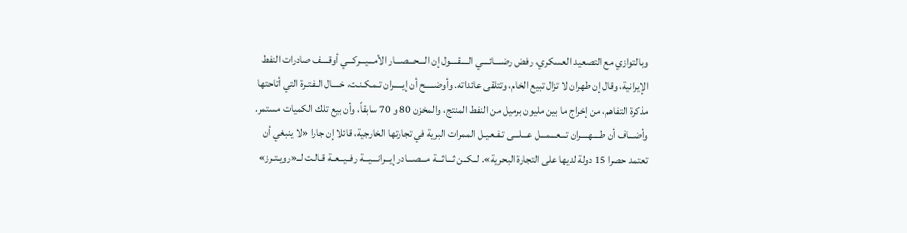وبالتوازي مع التصعيد العسكري، رفض رضــــائــــي الــــقــــول إن الـــحـــصـــار الأمـــيـــركـــي أوقــــف صادرات النفط الإيرانية، وقال إن طهران لا تزال تبيع الخام، وتتلقى عائداته. وأوضـــــح أن إيـــــران تـمـكـنـت، خــــال الـفـتـرة التي أتاحتها مذكرة التفاهم، من إخراج ما بين مليون برميل من النفط المنتج، والمخزن 80 و 70 سابقاً، وأن بيع تلك الكميات مستمر. وأضـــاف أن طــــهــــران تـــعـــمـــل عـــلـــى تـفـعـيـل الممرات البرية في تجارتها الخارجية، قائلا إن جارا «لا ينبغي أن تعتمد حصرا 15 دولة لديها على التجارة البحرية». لــكــن ثـــاثـــة مـــصـــادر إيـــرانـــيـــة رفــيــعــة قـالـت لــ«رويـتـرز»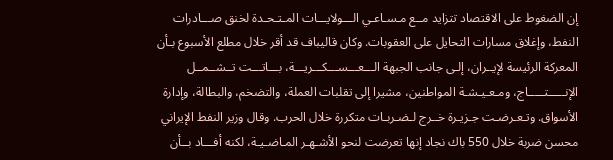إن الضغوط على الاقتصاد تتزايد مــع مـسـاعـي الـــولايـــات المـتـحـدة لخنق صـــادرات النفط، وإغلاق مسارات التحايل على العقوبات. وكان قاليباف قد أقر خلال مطلع الأسبوع بـأن المعركة الرئيسة لإيــران، إلـى جانب الجبهة الـــعـــســـكـــريـــة، بـــاتـــت تــشــمــل الإنـــــتـــــاج، ومـعـيـشـة المواطنين، مشيرا إلى تقلبات العملة، والتضخم، والبطالة، وإدارة الأسواق. وتـعـرضـت جـزيـرة خــرج لـضـربـات متكررة خلال الحرب. وقال وزير النفط الإيراني محسن ضربة خلال 550 باك نجاد إنها تعرضت لنحو الأشـهـر المـاضـيـة، لكنه أفـــاد بــأن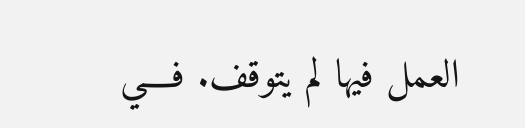العمل فيها لم يتوقف. فــــي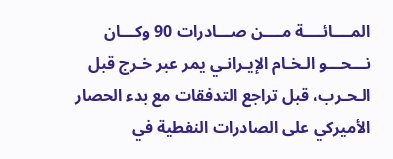المــــائــــة مــــن صـــادرات 90 وكـــان نـــحـــو الـخـام الإيـرانـي يمر عبر خـرج قبل الـحـرب، قبل تراجع التدفقات مع بدء الحصار الأميركي على الصادرات النفطية في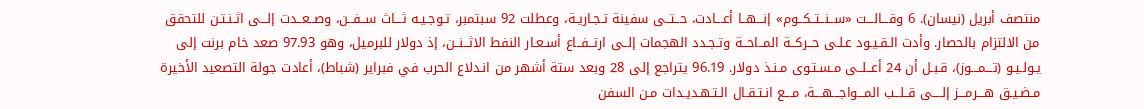منتصف أبريل (نيسان). 6 وقـــالـــت «ســنــتــكــوم» إنـــهــا أعـــادت، حــتــى سفينة تـجـاريـة، وعطلت 92 سبتمبر، تـوجـيـه ثـــاث ســفــن، وصــعــدت إلـــى اثـنـتـن للتحقق من الالتزام بالحصار. وأدت الـقـيـود عـلـى حــركــة المــاحــة وتـجـدد الهجمات إلــى ارتــفــاع أسـعـار النفط الاثــنــن، إذ دولار للبرميل، وهو 97.93 صعد خام برنت إلى يـولـيـو (تـــمـــوز)، قـبـل أن 24 أعــلــى مـسـتـوى مـنـذ دولار. 96.19 يتراجع إلى 28 وبعد ستة أشهر من انـدلاع الحرب في فبراير (شباط)، أعادت جولة التصعيد الأخيرة مـضـيـق هـــرمـــز إلــــى قــلــب المـــواجـــهـــة، مـــع انـتـقـال الـتـهـديـدات مـن السفن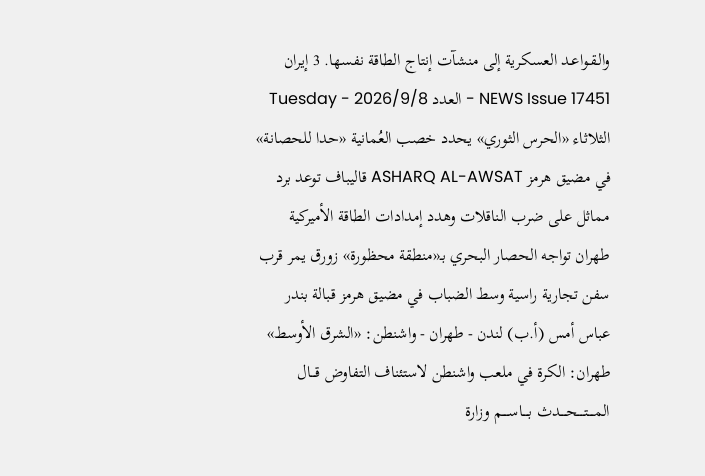والـقـواعـد العسكرية إلى منشآت إنتاج الطاقة نفسها. 3 إيران NEWS Issue 17451 - العدد Tuesday - 2026/9/8 الثلاثاء «الحرس الثوري» يحدد خصب العُمانية «حدا للحصانة» في مضيق هرمز ASHARQ AL-AWSAT قاليباف توعد برد مماثل على ضرب الناقلات وهدد إمدادات الطاقة الأميركية طهران تواجه الحصار البحري بـ«منطقة محظورة» زورق يمر قرب سفن تجارية راسية وسط الضباب في مضيق هرمز قبالة بندر عباس أمس (أ.ب) لندن - طهران - واشنطن: «الشرق الأوسط» طهران: الكرة في ملعب واشنطن لاستئناف التفاوض قـــال المــــتــــحــــدث بــــاســــم وزارة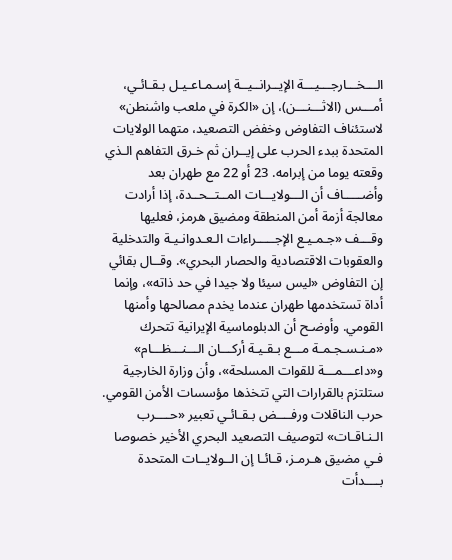الـــخـــارجـــيـــة الإيــرانــيــة إسـمـاعـيـل بـقـائـي، أمـــس (الاثـــنـــن)، إن «الكرة في ملعب واشنطن» لاستئناف التفاوض وخفض التصعيد، متهما الولايات المتحدة ببدء الحرب على إيــران ثم خـرق التفاهم الـذي وقعته يوما من إبرامه. 23 أو 22 مع طهران بعد وأضـــــاف أن الـــولايـــات المــتــحــدة، إذا أرادت معالجة أزمة أمن المنطقة ومضيق هرمز، فعليها وقـــف «جـمـيـع الإجـــــراءات الـعـدوانـيـة والتدخلية والعقوبات الاقتصادية والحصار البحري». وقــال بقائي إن التفاوض «ليس سيئا ولا جيدا في حد ذاته»، وإنما أداة تستخدمها طهران عندما يخدم مصالحها وأمنها القومي. وأوضـح أن الدبلوماسية الإيرانية تتحرك «مـنـسـجـمـة مـــع بـقـيـة أركـــان الـــنـــظـــام» و«داعـــمـــة للقوات المسلحة»، وأن وزارة الخارجية ستلتزم بالقرارات التي تتخذها مؤسسات الأمن القومي. حرب الناقلات ورفــــض بـقـائـي تعبير «حــــرب الـنـاقـات» لتوصيف التصعيد البحري الأخير خصوصا فـي مضيق هـرمـز، قـائـا إن الــولايــات المتحدة بــــدأت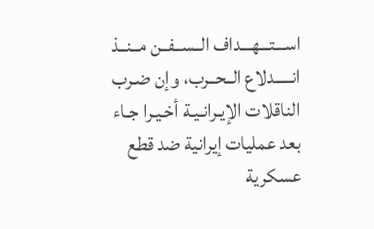اســـتـــهـــداف الــســفــن مــنــذ انـــــدلاع الــحــرب، وإن ضـرب الناقلات الإيـرانـيـة أخـيـرا جـاء بعد عمليات إيرانية ضد قطع عسكرية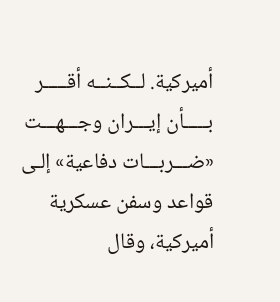أميركية. لــكــنــه أقـــــر بـــــأن إيـــران وجـــهـــت «ضـــربـــات دفاعية» إلـى قواعد وسفن عسكرية أميركية، وقال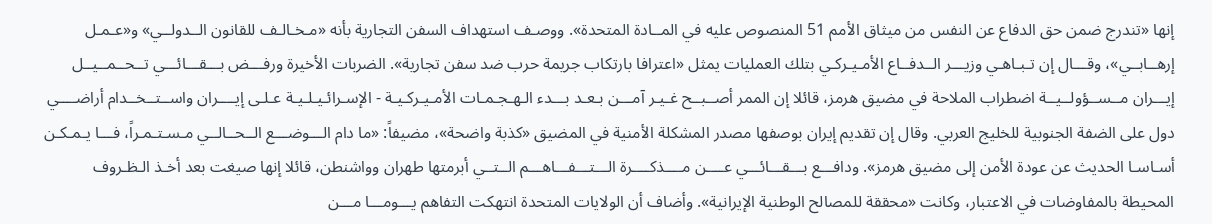إنها «تندرج ضمن حق الدفاع عن النفس من ميثاق الأمم 51 المنصوص عليه في المــادة المتحدة». ووصـف استهداف السفن التجارية بأنه «مـخـالـف للقانون الــدولــي» و«عـمـل إرهــابــي»، وقـــال إن تـبـاهـي وزيـــر الــدفــاع الأمـيـركـي بتلك العمليات يمثل «اعترافا بارتكاب جريمة حرب ضد سفن تجارية». الضربات الأخيرة ورفـــض بـــقـــائـــي تــحــمــيــل إيـــران مــســؤولــيــة اضطراب الملاحة في مضيق هرمز، قائلا إن الممر أصــبــح غـيـر آمـــن بـعـد بـــدء الـهـجـمـات الأمـيـركـيـة - الإسـرائـيـلـيـة عـلـى إيــــران واســتــخــدام أراضــــي دول على الضفة الجنوبية للخليج العربي. وقال إن تقديم إيران بوصفها مصدر المشكلة الأمنية في المضيق «كذبة واضحة»، مضيفاً: «ما دام الـــوضـــع الــحــالــي مـسـتـمـراً، فـــا يـمـكـن أسـاسـا الحديث عن عودة الأمن إلى مضيق هرمز». ودافـــع بـــقـــائـــي عــــن مــــذكــــرة الـــتـــفـــاهـــم الــتــي أبرمتها طهران وواشنطن، قائلا إنها صيغت بعد أخـذ الـظـروف المحيطة بالمفاوضات في الاعتبار، وكانت «محققة للمصالح الوطنية الإيرانية». وأضاف أن الولايات المتحدة انتهكت التفاهم يـــومـــا مـــن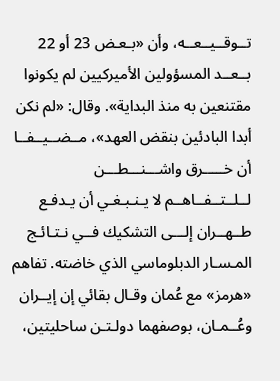تــوقــيــعــه، وأن «بـعـض 23 أو 22 بــعــد المسؤولين الأميركيين لم يكونوا مقتنعين به منذ البداية». وقال: «لم نكن أبدا البادئين بنقض العهد»، مــضــيــفــا أن خـــــرق واشـــنـــطـــن لــلــتــفــاهــم لا يـنـبـغـي أن يـدفـع طــهــران إلـــى التشكيك فــي نـتـائـج المـسـار الدبلوماسي الذي خاضته. تفاهم «هرمز» مع عُمان وقـال بقائي إن إيــران وعُــمـان، بوصفهما دولـتـن ساحليتين،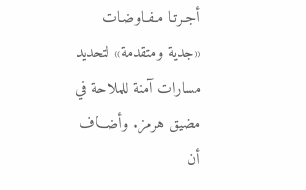أجـرتـا مـفـاوضـات «جدية ومتقدمة» لتحديد مسارات آمنة للملاحة في مضيق هرمز. وأضـــاف أن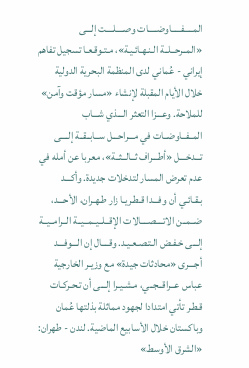المـــــفـــــاوضـــــات وصــــلــــت إلـــى «المــرحــلــة الـنـهـائـيـة»، مـتـوقـعـا تسجيل تفاهم إيراني - عُماني لدى المنظمة البحرية الدولية خلال الأيام المقبلة لإنشاء «مسار مؤقت وآمن» للملاحة. وعـــزا التعثر الـــذي شـــاب المــفــاوضــات في مـــراحـــل ســابــقــة إلــــى تـــدخـــل «أطـــراف ثــالــثــة»، معربا عن أمله في عدم تعرض المسار لتدخلات جديدة. وأكـــد بـقـائـي أن وفـــدا قـطـريـا زار طـهـران، الأحـــد، ضــمــن الاتــــصــــالات الإقــلــيــمــيــة الــرامــيــة إلـــى خـفـض الـتـصـعـيـد. وقــــال إن الـــوفـــد أجـــرى «محادثات جيدة» مع وزيـر الخارجية عباس عــراقــجــي، مـشـيـرا إلـــى أن تـحـركـات قـطـر تأتي امتدادا لجهود مماثلة بذلتها عُمان وباكستان خلال الأسابيع الماضية. لندن - طهران: «الشرق الأوسط»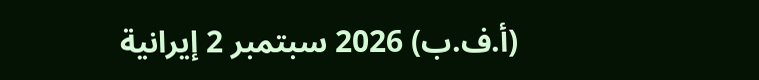(أ.ف.ب) 2026 سبتمبر 2 إيرانية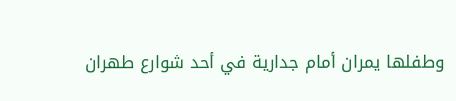وطفلها يمران أمام جدارية في أحد شوارع طهران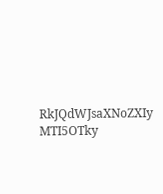RkJQdWJsaXNoZXIy MTI5OTky